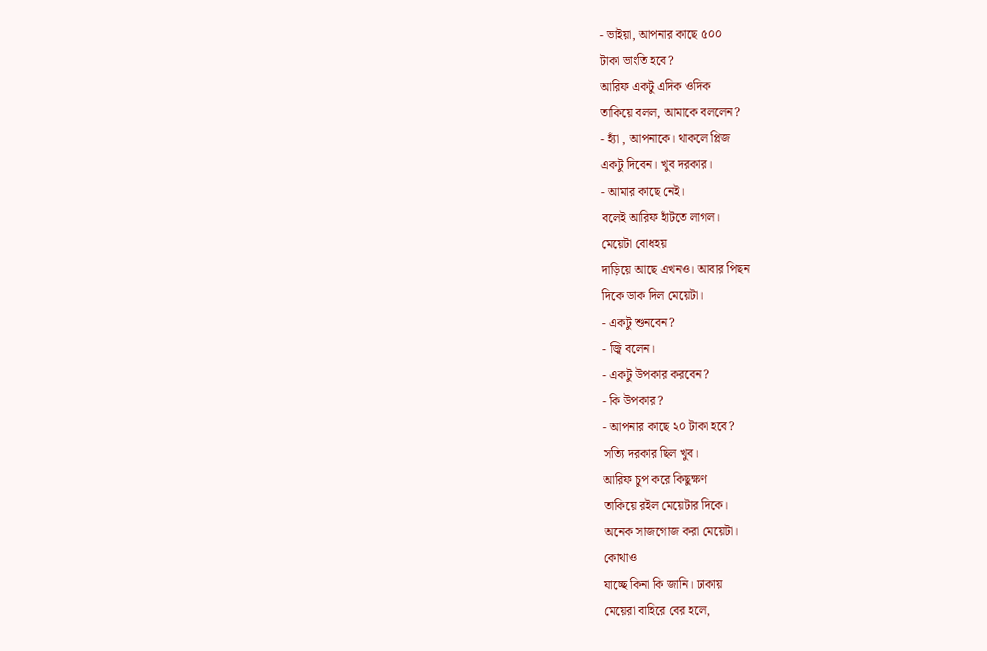- ভাইয়া, আপনার কাছে ৫০০
টাকা ভাংতি হবে?
আরিফ একটু এদিক ওদিক
তাকিয়ে বলল, আমাকে বললেন?
- হ্যাঁ , আপনাকে। থাকলে প্লিজ
একটু দিবেন। খুব দরকার।
- আমার কাছে নেই।
বলেই আরিফ হাঁটতে লাগল।
মেয়েটা বোধহয়
দাড়িয়ে আছে এখনও। আবার পিছন
দিকে ডাক দিল মেয়েটা।
- একটু শুনবেন?
- জ্বি বলেন।
- একটু উপকার করবেন?
- কি উপকার?
- আপনার কাছে ২০ টাকা হবে?
সত্যি দরকার ছিল খুব।
আরিফ চুপ করে কিছুক্ষণ
তাকিয়ে রইল মেয়েটার দিকে।
অনেক সাজগোজ করা মেয়েটা।
কোথাও
যাচ্ছে কিনা কি জানি। ঢাকায়
মেয়েরা বাহিরে বের হলে,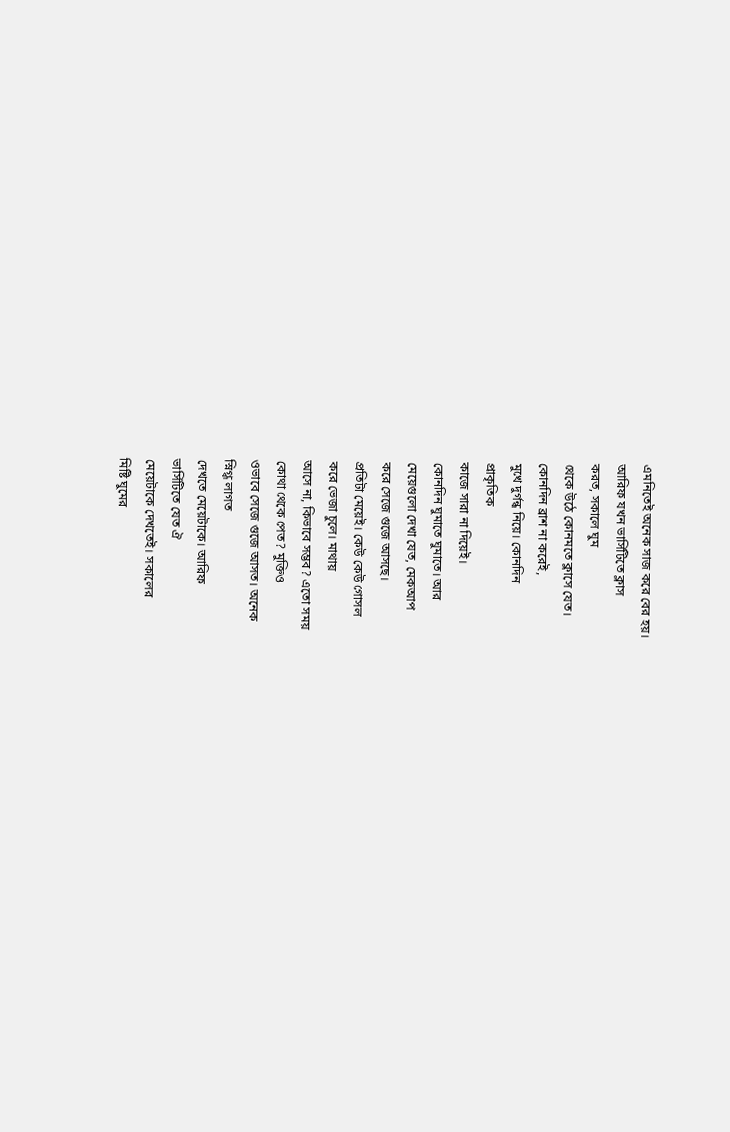এমনিতেই অনেক সাজ করে বের হয়।
আরিফ যখন ভার্সিটিতে ক্লাস
করত, সকালে ঘুম
থেকে উঠে কোনমতে ক্লাসে যেত।
কোনদিন ব্রাশ না করেই,
মুখে দুর্গন্ধ নিয়ে। কোনদিন
প্রাকৃতিক
কাজে সারা না দিয়েই।
কোনদিন ঘুমাতে ঘুমাতে। আর
মেয়েগুলো দেখা যেত, মেকআপ
করে সেজে গুজে আসছে।
প্রতিটা মেয়েই। কেউ কেউ গোসল
করে ভেজা চুলে। মাথায়
আসে না, কিভাবে সম্ভব? এতো সময়
কোথা থেকে পেত? মুক্তিও
ওভাবে সেজে গুজে আসত। অনেক
স্নিগ্ধ লাগত
দেখতে মেয়েটাকে। আরিফ
ভার্সিটিতে যেত ঐ
মেয়েটাকে দেখতেই। সকালের
মিষ্টি ঘুমের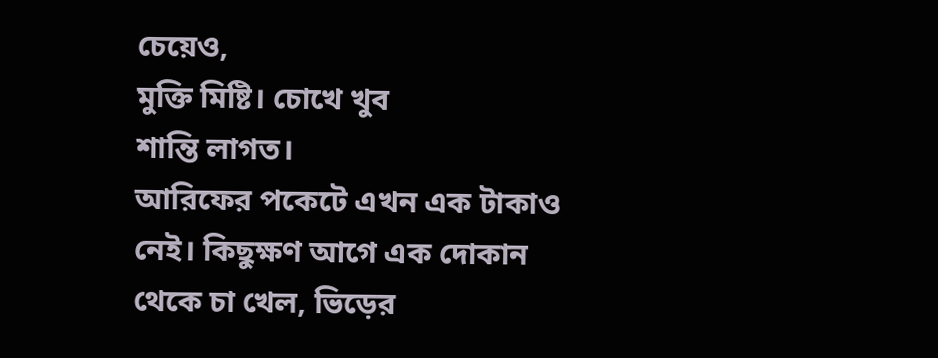চেয়েও,
মুক্তি মিষ্টি। চোখে খুব
শান্তি লাগত।
আরিফের পকেটে এখন এক টাকাও
নেই। কিছুক্ষণ আগে এক দোকান
থেকে চা খেল, ভিড়ের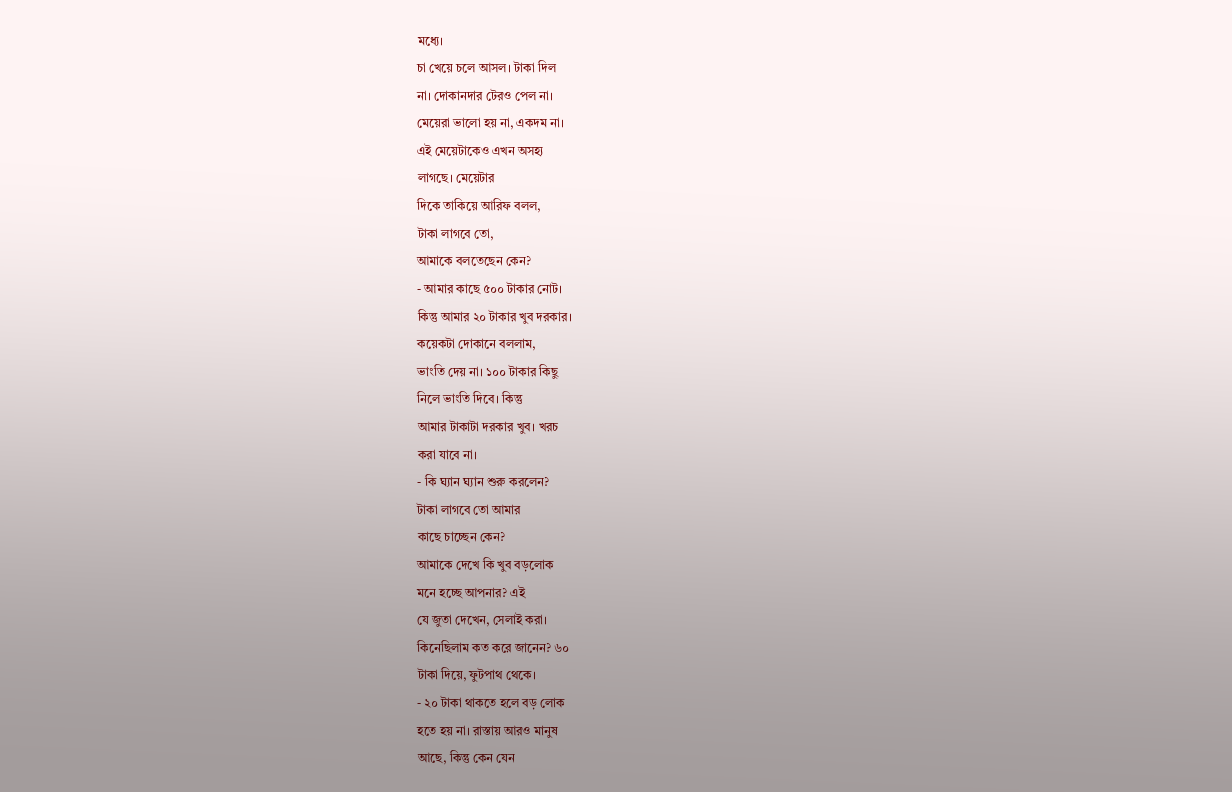মধ্যে।
চা খেয়ে চলে আসল। টাকা দিল
না। দোকানদার টেরও পেল না।
মেয়েরা ভালো হয় না, একদম না।
এই মেয়েটাকেও এখন অসহ্য
লাগছে। মেয়েটার
দিকে তাকিয়ে আরিফ বলল,
টাকা লাগবে তো,
আমাকে বলতেছেন কেন?
- আমার কাছে ৫০০ টাকার নোট।
কিন্তু আমার ২০ টাকার খুব দরকার।
কয়েকটা দোকানে বললাম,
ভাংতি দেয় না। ১০০ টাকার কিছু
নিলে ভাংতি দিবে। কিন্তু
আমার টাকাটা দরকার খুব। খরচ
করা যাবে না।
- কি ঘ্যান ঘ্যান শুরু করলেন?
টাকা লাগবে তো আমার
কাছে চাচ্ছেন কেন?
আমাকে দেখে কি খুব বড়লোক
মনে হচ্ছে আপনার? এই
যে জুতা দেখেন, সেলাই করা।
কিনেছিলাম কত করে জানেন? ৬০
টাকা দিয়ে, ফুটপাথ থেকে।
- ২০ টাকা থাকতে হলে বড় লোক
হতে হয় না। রাস্তায় আরও মানুষ
আছে, কিন্তু কেন যেন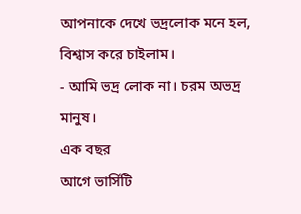আপনাকে দেখে ভদ্রলোক মনে হল,
বিশ্বাস করে চাইলাম।
- আমি ভদ্র লোক না। চরম অভদ্র মানুষ।
এক বছর
আগে ভার্সিটি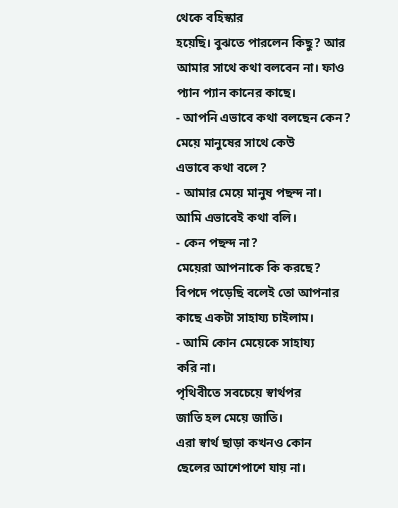থেকে বহিস্কার
হয়েছি। বুঝতে পারলেন কিছু? আর
আমার সাথে কথা বলবেন না। ফাও
প্যান প্যান কানের কাছে।
- আপনি এভাবে কথা বলছেন কেন?
মেয়ে মানুষের সাথে কেউ
এভাবে কথা বলে?
- আমার মেয়ে মানুষ পছন্দ না।
আমি এভাবেই কথা বলি।
- কেন পছন্দ না?
মেয়েরা আপনাকে কি করছে?
বিপদে পড়েছি বলেই তো আপনার
কাছে একটা সাহায্য চাইলাম।
- আমি কোন মেয়েকে সাহায্য
করি না।
পৃথিবীতে সবচেয়ে স্বার্থপর
জাতি হল মেয়ে জাতি।
এরা স্বার্থ ছাড়া কখনও কোন
ছেলের আশেপাশে যায় না।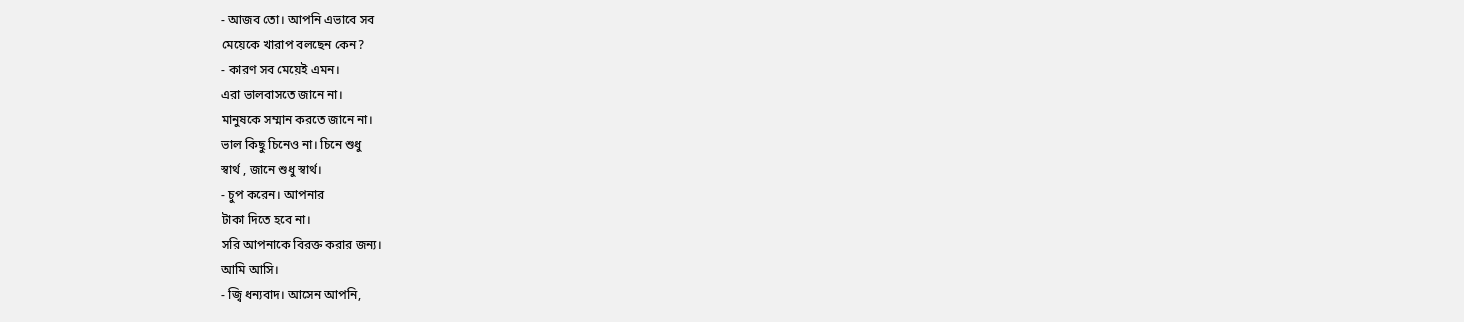- আজব তো। আপনি এভাবে সব
মেয়েকে খারাপ বলছেন কেন?
- কারণ সব মেয়েই এমন।
এরা ভালবাসতে জানে না।
মানুষকে সম্মান করতে জানে না।
ভাল কিছু চিনেও না। চিনে শুধু
স্বার্থ , জানে শুধু স্বার্থ।
- চুপ করেন। আপনার
টাকা দিতে হবে না।
সরি আপনাকে বিরক্ত করার জন্য।
আমি আসি।
- জ্বি ধন্যবাদ। আসেন আপনি,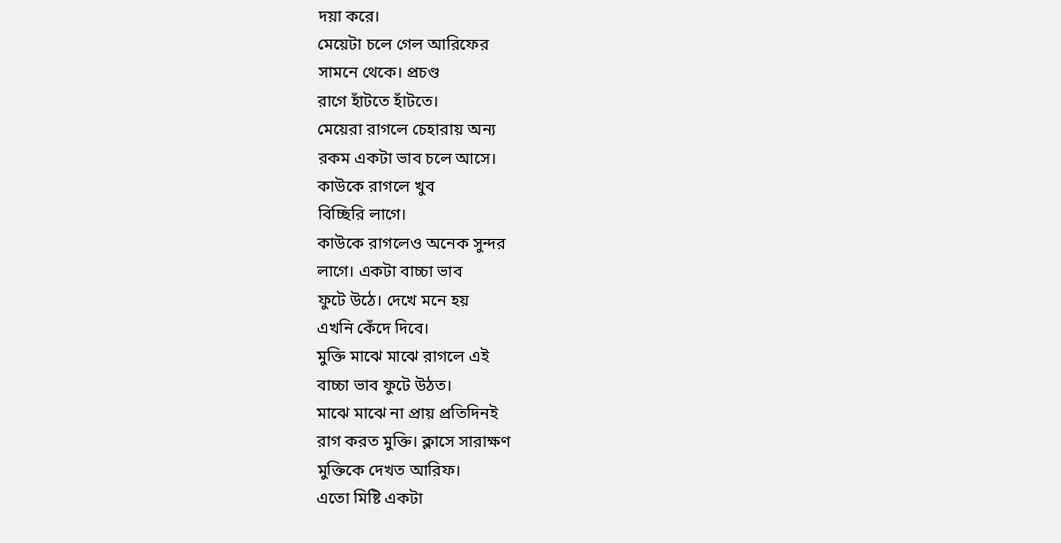দয়া করে।
মেয়েটা চলে গেল আরিফের
সামনে থেকে। প্রচণ্ড
রাগে হাঁটতে হাঁটতে।
মেয়েরা রাগলে চেহারায় অন্য
রকম একটা ভাব চলে আসে।
কাউকে রাগলে খুব
বিচ্ছিরি লাগে।
কাউকে রাগলেও অনেক সুন্দর
লাগে। একটা বাচ্চা ভাব
ফুটে উঠে। দেখে মনে হয়
এখনি কেঁদে দিবে।
মুক্তি মাঝে মাঝে রাগলে এই
বাচ্চা ভাব ফুটে উঠত।
মাঝে মাঝে না প্রায় প্রতিদিনই
রাগ করত মুক্তি। ক্লাসে সারাক্ষণ
মুক্তিকে দেখত আরিফ।
এতো মিষ্টি একটা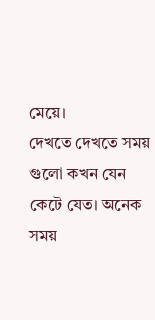মেয়ে।
দেখতে দেখতে সময় গুলো কখন যেন
কেটে যেত। অনেক সময়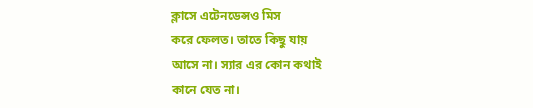ক্লাসে এটেনডেন্সও মিস
করে ফেলত। তাতে কিছু যায়
আসে না। স্যার এর কোন কথাই
কানে যেত না।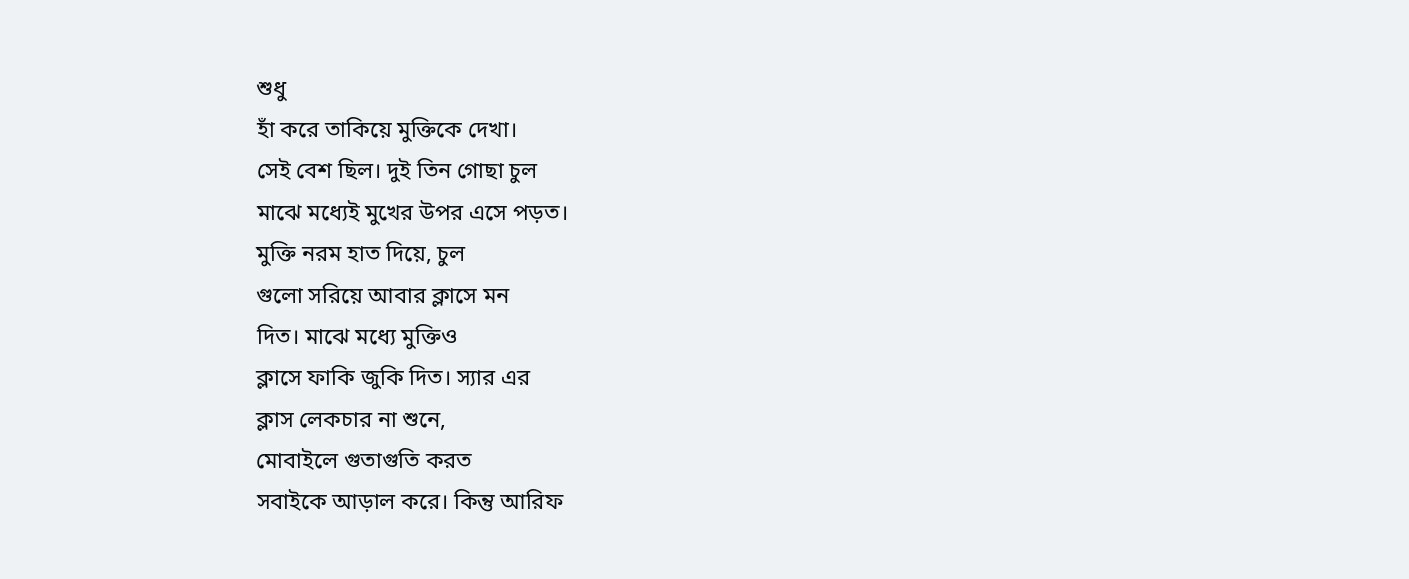শুধু
হাঁ করে তাকিয়ে মুক্তিকে দেখা।
সেই বেশ ছিল। দুই তিন গোছা চুল
মাঝে মধ্যেই মুখের উপর এসে পড়ত।
মুক্তি নরম হাত দিয়ে, চুল
গুলো সরিয়ে আবার ক্লাসে মন
দিত। মাঝে মধ্যে মুক্তিও
ক্লাসে ফাকি জুকি দিত। স্যার এর
ক্লাস লেকচার না শুনে,
মোবাইলে গুতাগুতি করত
সবাইকে আড়াল করে। কিন্তু আরিফ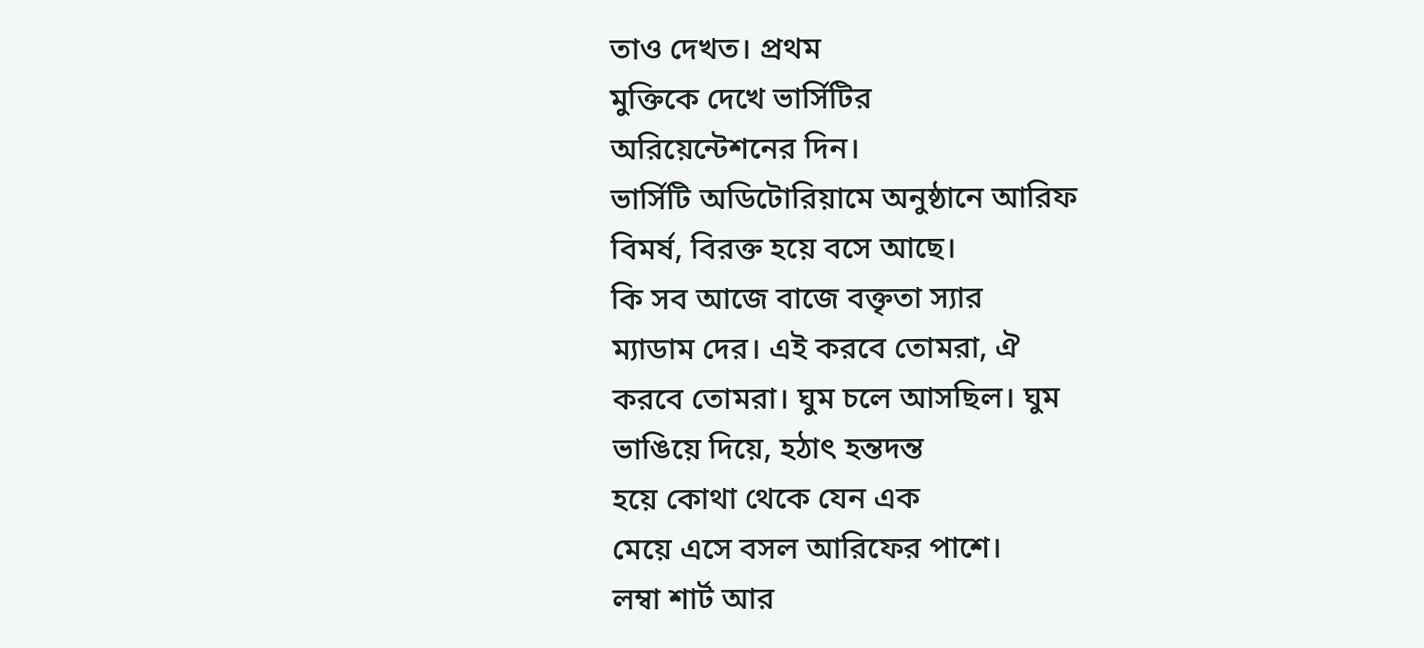তাও দেখত। প্রথম
মুক্তিকে দেখে ভার্সিটির
অরিয়েন্টেশনের দিন।
ভার্সিটি অডিটোরিয়ামে অনুষ্ঠানে আরিফ
বিমর্ষ, বিরক্ত হয়ে বসে আছে।
কি সব আজে বাজে বক্তৃতা স্যার
ম্যাডাম দের। এই করবে তোমরা, ঐ
করবে তোমরা। ঘুম চলে আসছিল। ঘুম
ভাঙিয়ে দিয়ে, হঠাৎ হন্তদন্ত
হয়ে কোথা থেকে যেন এক
মেয়ে এসে বসল আরিফের পাশে।
লম্বা শার্ট আর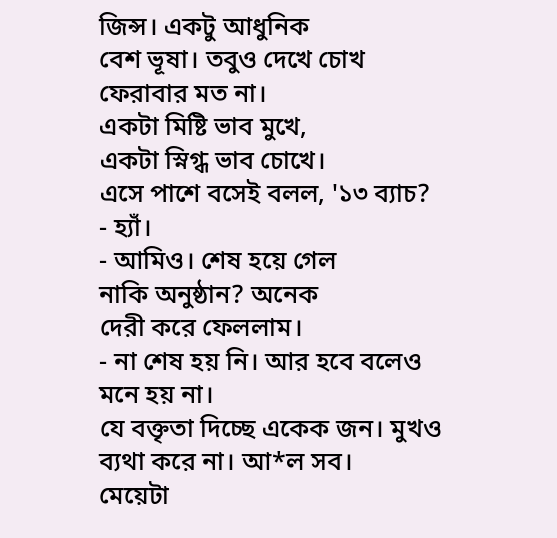জিন্স। একটু আধুনিক
বেশ ভূষা। তবুও দেখে চোখ
ফেরাবার মত না।
একটা মিষ্টি ভাব মুখে,
একটা স্নিগ্ধ ভাব চোখে।
এসে পাশে বসেই বলল, '১৩ ব্যাচ?
- হ্যাঁ।
- আমিও। শেষ হয়ে গেল
নাকি অনুষ্ঠান? অনেক
দেরী করে ফেললাম।
- না শেষ হয় নি। আর হবে বলেও
মনে হয় না।
যে বক্তৃতা দিচ্ছে একেক জন। মুখও
ব্যথা করে না। আ*ল সব।
মেয়েটা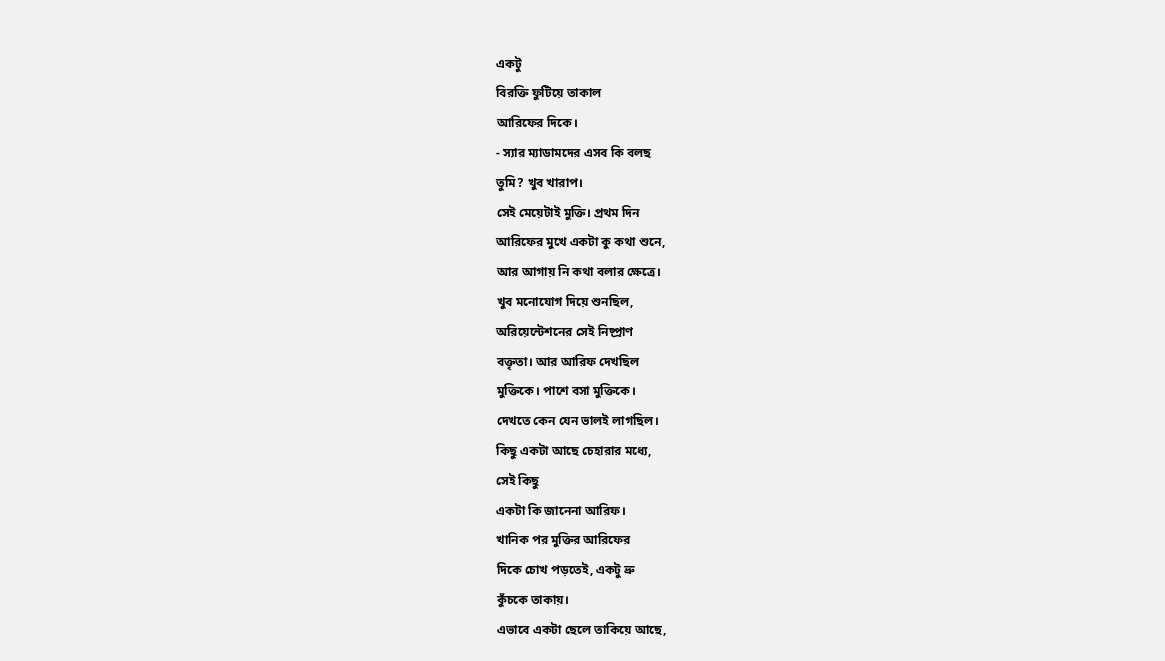একটু
বিরক্তি ফুটিয়ে তাকাল
আরিফের দিকে।
- স্যার ম্যাডামদের এসব কি বলছ
তুমি? খুব খারাপ।
সেই মেয়েটাই মুক্তি। প্রথম দিন
আরিফের মুখে একটা কু কথা শুনে,
আর আগায় নি কথা বলার ক্ষেত্রে।
খুব মনোযোগ দিয়ে শুনছিল,
অরিয়েন্টেশনের সেই নিষ্প্রাণ
বক্তৃতা। আর আরিফ দেখছিল
মুক্তিকে। পাশে বসা মুক্তিকে।
দেখতে কেন যেন ভালই লাগছিল।
কিছু একটা আছে চেহারার মধ্যে,
সেই কিছু
একটা কি জানেনা আরিফ।
খানিক পর মুক্তির আরিফের
দিকে চোখ পড়তেই, একটু ভ্রু
কুঁচকে তাকায়।
এভাবে একটা ছেলে তাকিয়ে আছে,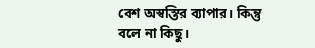বেশ অস্বস্তির ব্যাপার। কিন্তু
বলে না কিছু।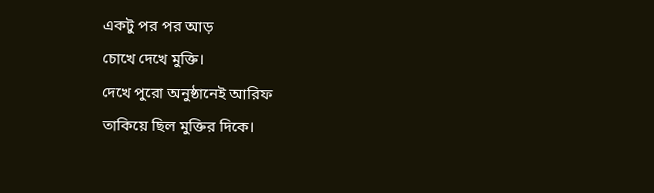একটু পর পর আড়
চোখে দেখে মুক্তি।
দেখে পুরো অনুষ্ঠানেই আরিফ
তাকিয়ে ছিল মুক্তির দিকে।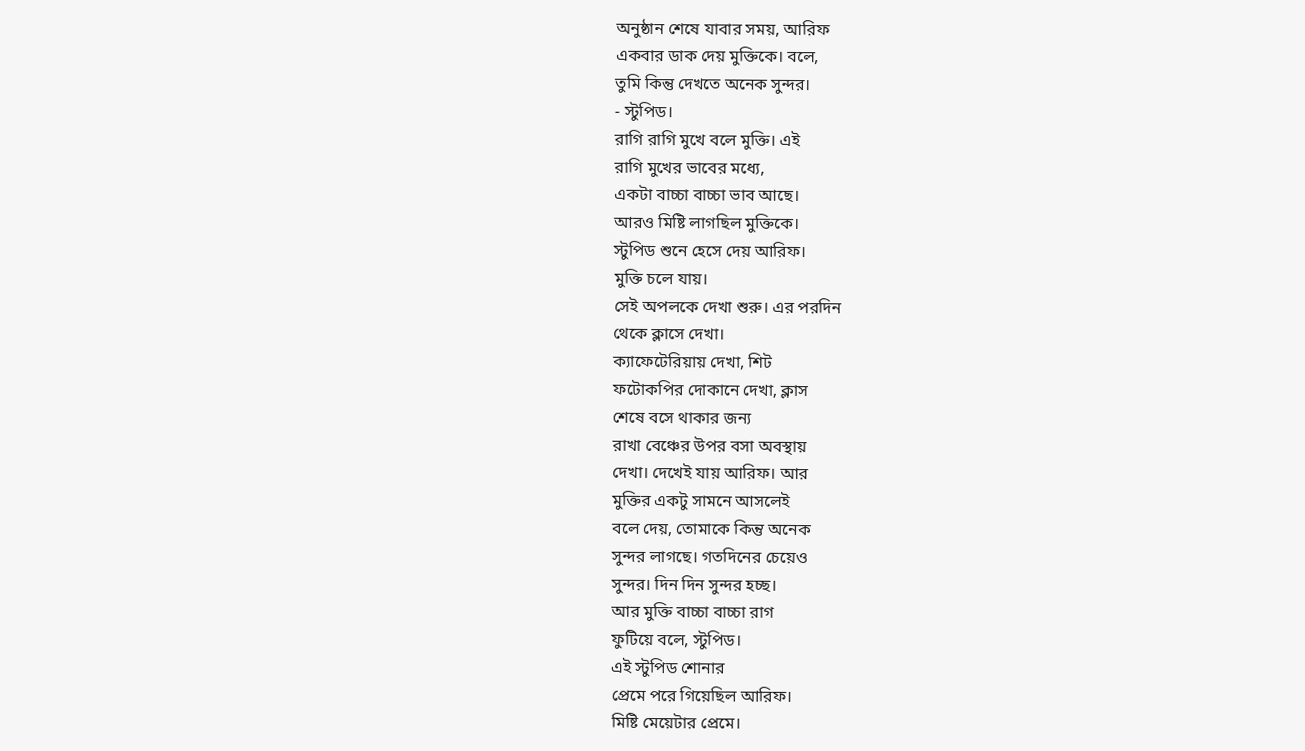অনুষ্ঠান শেষে যাবার সময়, আরিফ
একবার ডাক দেয় মুক্তিকে। বলে,
তুমি কিন্তু দেখতে অনেক সুন্দর।
- স্টুপিড।
রাগি রাগি মুখে বলে মুক্তি। এই
রাগি মুখের ভাবের মধ্যে,
একটা বাচ্চা বাচ্চা ভাব আছে।
আরও মিষ্টি লাগছিল মুক্তিকে।
স্টুপিড শুনে হেসে দেয় আরিফ।
মুক্তি চলে যায়।
সেই অপলকে দেখা শুরু। এর পরদিন
থেকে ক্লাসে দেখা।
ক্যাফেটেরিয়ায় দেখা, শিট
ফটোকপির দোকানে দেখা, ক্লাস
শেষে বসে থাকার জন্য
রাখা বেঞ্চের উপর বসা অবস্থায়
দেখা। দেখেই যায় আরিফ। আর
মুক্তির একটু সামনে আসলেই
বলে দেয়, তোমাকে কিন্তু অনেক
সুন্দর লাগছে। গতদিনের চেয়েও
সুন্দর। দিন দিন সুন্দর হচ্ছ।
আর মুক্তি বাচ্চা বাচ্চা রাগ
ফুটিয়ে বলে, স্টুপিড।
এই স্টুপিড শোনার
প্রেমে পরে গিয়েছিল আরিফ।
মিষ্টি মেয়েটার প্রেমে।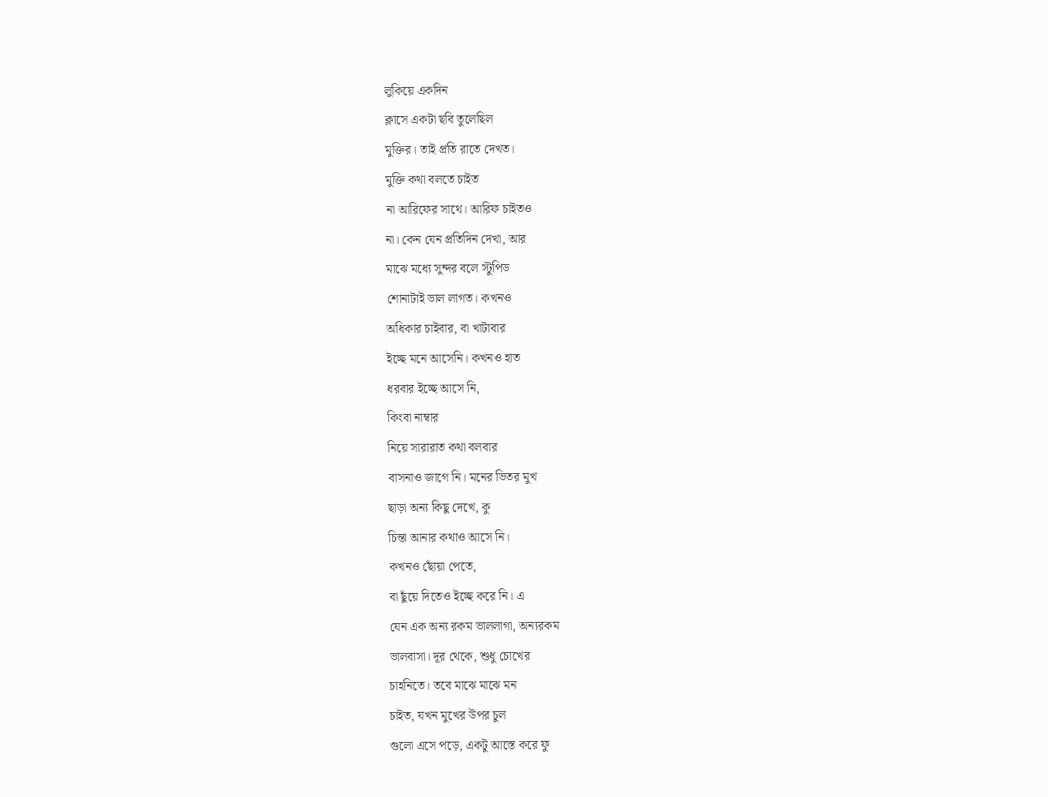লুকিয়ে একদিন
ক্লাসে একটা ছবি তুলেছিল
মুক্তির। তাই প্রতি রাতে দেখত।
মুক্তি কথা বলতে চাইত
না আরিফের সাথে। আরিফ চাইতও
না। কেন যেন প্রতিদিন দেখা, আর
মাঝে মধ্যে সুন্দর বলে স্টুপিড
শোনাটাই ভাল লাগত। কখনও
অধিকার চাইবার, বা খাটাবার
ইচ্ছে মনে আসেনি। কখনও হাত
ধরবার ইচ্ছে আসে নি,
কিংবা নাম্বার
নিয়ে সারারাত কথা বলবার
বাসনাও জাগে নি। মনের ভিতর মুখ
ছাড়া অন্য কিছু দেখে, কু
চিন্তা আনার কথাও আসে নি।
কখনও ছোঁয়া পেতে,
বা ছুঁয়ে দিতেও ইচ্ছে করে নি। এ
যেন এক অন্য রকম ভাললাগা, অন্যরকম
ভালবাসা। দূর থেকে, শুধু চোখের
চাহনিতে। তবে মাঝে মাঝে মন
চাইত, যখন মুখের উপর চুল
গুলো এসে পড়ে, একটু আস্তে করে ফু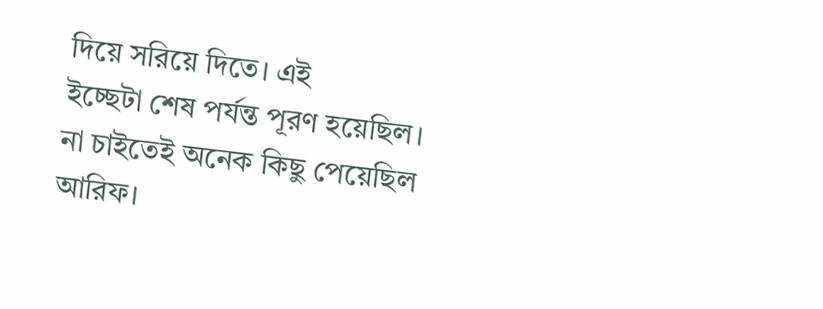দিয়ে সরিয়ে দিতে। এই
ইচ্ছেটা শেষ পর্যন্ত পূরণ হয়েছিল।
না চাইতেই অনেক কিছু পেয়েছিল
আরিফ।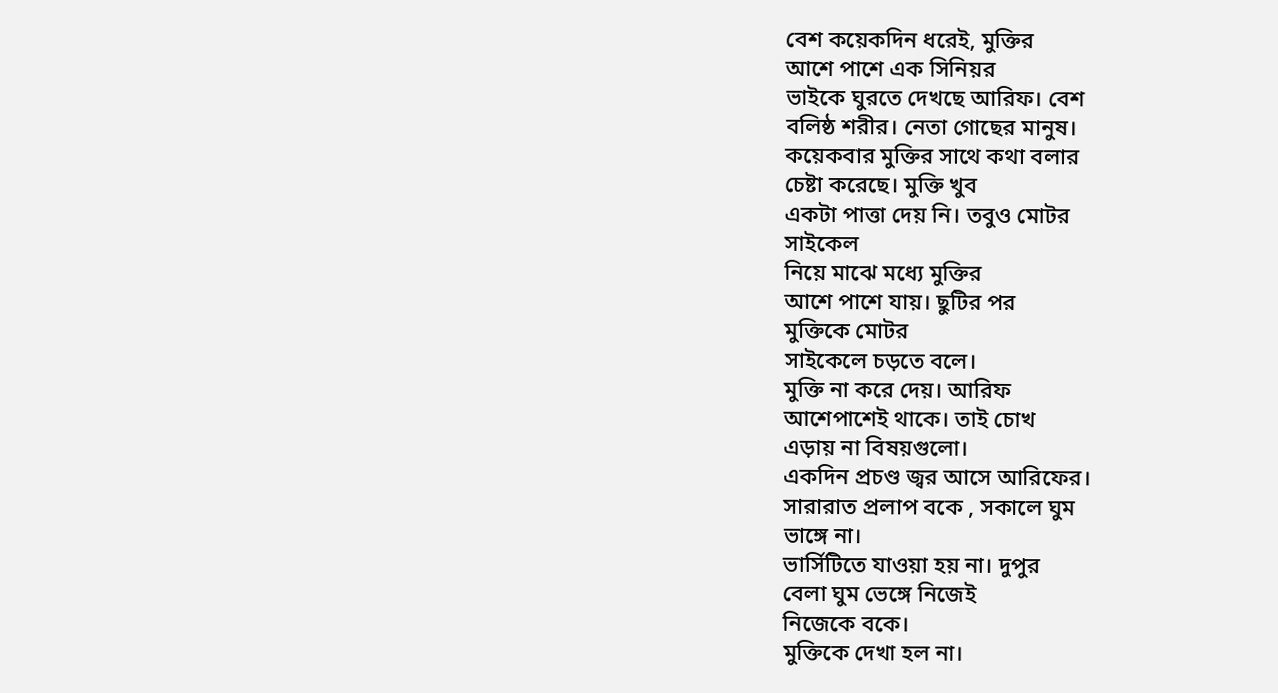বেশ কয়েকদিন ধরেই, মুক্তির
আশে পাশে এক সিনিয়র
ভাইকে ঘুরতে দেখছে আরিফ। বেশ
বলিষ্ঠ শরীর। নেতা গোছের মানুষ।
কয়েকবার মুক্তির সাথে কথা বলার
চেষ্টা করেছে। মুক্তি খুব
একটা পাত্তা দেয় নি। তবুও মোটর
সাইকেল
নিয়ে মাঝে মধ্যে মুক্তির
আশে পাশে যায়। ছুটির পর
মুক্তিকে মোটর
সাইকেলে চড়তে বলে।
মুক্তি না করে দেয়। আরিফ
আশেপাশেই থাকে। তাই চোখ
এড়ায় না বিষয়গুলো।
একদিন প্রচণ্ড জ্বর আসে আরিফের।
সারারাত প্রলাপ বকে , সকালে ঘুম
ভাঙ্গে না।
ভার্সিটিতে যাওয়া হয় না। দুপুর
বেলা ঘুম ভেঙ্গে নিজেই
নিজেকে বকে।
মুক্তিকে দেখা হল না।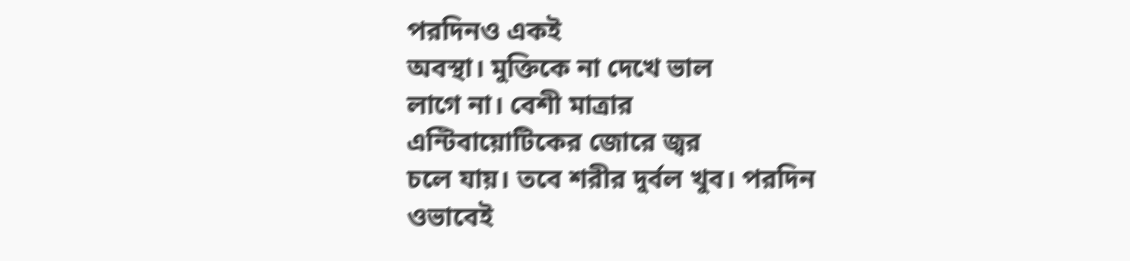পরদিনও একই
অবস্থা। মুক্তিকে না দেখে ভাল
লাগে না। বেশী মাত্রার
এন্টিবায়োটিকের জোরে জ্বর
চলে যায়। তবে শরীর দুর্বল খুব। পরদিন
ওভাবেই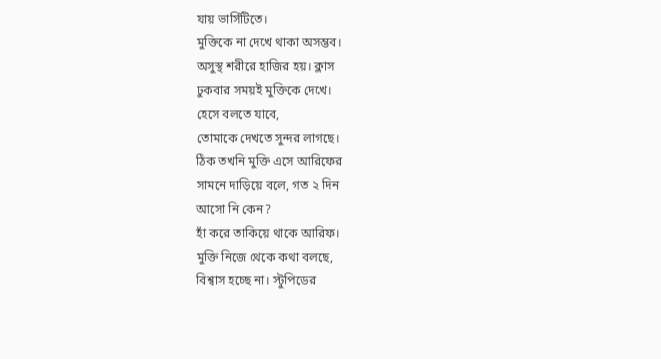যায় ভার্সিটিতে।
মুক্তিকে না দেখে থাকা অসম্ভব।
অসুস্থ শরীরে হাজির হয়। ক্লাস
ঢুকবার সময়ই মুক্তিকে দেখে।
হেসে বলতে যাবে,
তোমাকে দেখতে সুন্দর লাগছে।
ঠিক তখনি মুক্তি এসে আরিফের
সামনে দাড়িয়ে বলে, গত ২ দিন
আসো নি কেন?
হাঁ করে তাকিয়ে থাকে আরিফ।
মুক্তি নিজে থেকে কথা বলছে,
বিশ্বাস হচ্ছে না। স্টুপিডের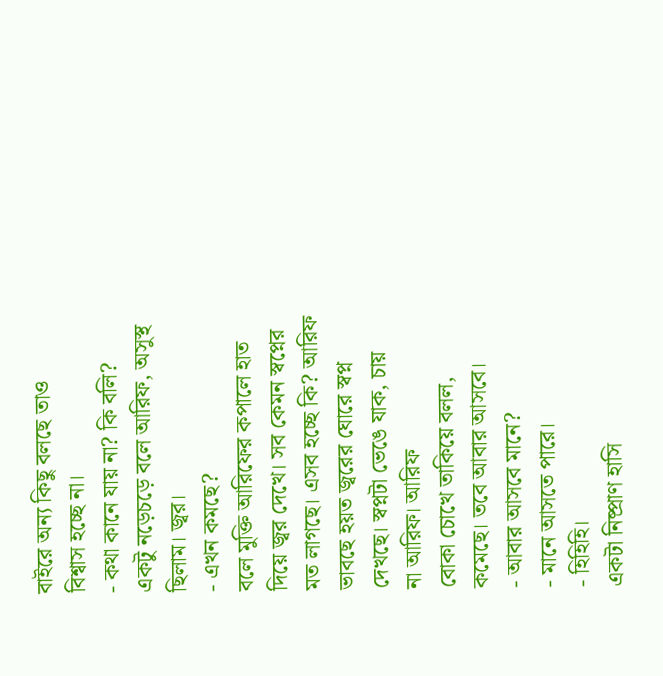বাইরে অন্য কিছু বলছে তাও
বিশ্বাস হচ্ছে না।
- কথা কানে যায় না? কি বলি?
একটু নড়েচড়ে বলে আরিফ, অসুস্থ
ছিলাম। জ্বর।
- এখন কমছে?
বলে মুক্তি আরিফের কপালে হাত
দিয়ে জ্বর দেখে। সব কেমন স্বপ্নের
মত লাগছে। এসব হচ্ছে কি? আরিফ
ভাবছে হয়ত জ্বরের ঘোরে স্বপ্ন
দেখছে। স্বপ্নটা ভেঙে যাক, চায়
না আরিফ। আরিফ
বোকা চোখে তাকিয়ে বলল,
কমেছে। তবে আবার আসবে।
- আবার আসবে মানে?
- মানে আসতে পারে।
- হিহিহি।
একটা নিষ্প্রাণ হাসি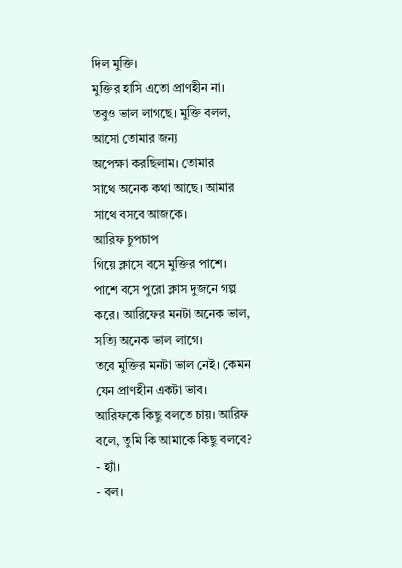দিল মুক্তি।
মুক্তির হাসি এতো প্রাণহীন না।
তবুও ভাল লাগছে। মুক্তি বলল,
আসো তোমার জন্য
অপেক্ষা করছিলাম। তোমার
সাথে অনেক কথা আছে। আমার
সাথে বসবে আজকে।
আরিফ চুপচাপ
গিয়ে ক্লাসে বসে মুক্তির পাশে।
পাশে বসে পুরো ক্লাস দুজনে গল্প
করে। আরিফের মনটা অনেক ভাল,
সত্যি অনেক ভাল লাগে।
তবে মুক্তির মনটা ভাল নেই। কেমন
যেন প্রাণহীন একটা ভাব।
আরিফকে কিছু বলতে চায়। আরিফ
বলে, তুমি কি আমাকে কিছু বলবে?
- হ্যাঁ।
- বল।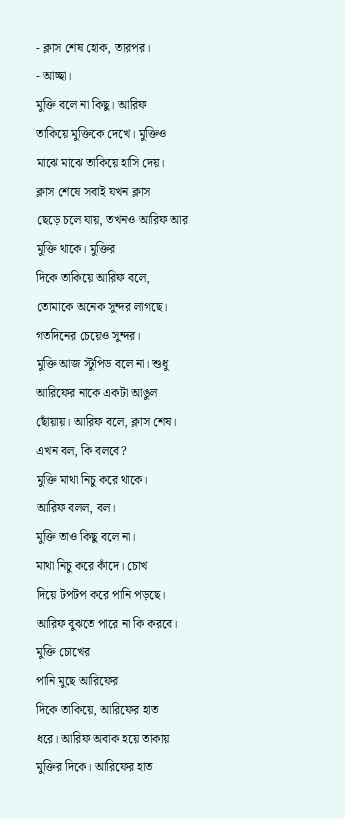- ক্লাস শেষ হোক, তারপর।
- আচ্ছা।
মুক্তি বলে না কিছু। আরিফ
তাকিয়ে মুক্তিকে দেখে। মুক্তিও
মাঝে মাঝে তাকিয়ে হাসি দেয়।
ক্লাস শেষে সবাই যখন ক্লাস
ছেড়ে চলে যায়, তখনও আরিফ আর
মুক্তি থাকে। মুক্তির
দিকে তাকিয়ে আরিফ বলে,
তোমাকে অনেক সুন্দর লাগছে।
গতদিনের চেয়েও সুন্দর।
মুক্তি আজ স্টুপিড বলে না। শুধু
আরিফের নাকে একটা আঙুল
ছোঁয়ায়। আরিফ বলে, ক্লাস শেষ।
এখন বল, কি বলবে?
মুক্তি মাথা নিচু করে থাকে।
আরিফ বলল, বল।
মুক্তি তাও কিছু বলে না।
মাথা নিচু করে কাঁদে। চোখ
দিয়ে টপটপ করে পানি পড়ছে।
আরিফ বুঝতে পারে না কি করবে।
মুক্তি চোখের
পানি মুছে আরিফের
দিকে তাকিয়ে, আরিফের হাত
ধরে। আরিফ অবাক হয়ে তাকায়
মুক্তির দিকে। আরিফের হাত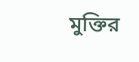মুক্তির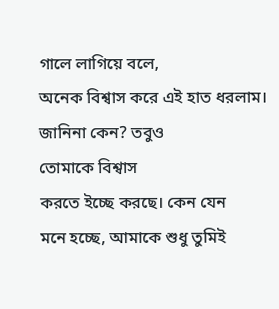গালে লাগিয়ে বলে,
অনেক বিশ্বাস করে এই হাত ধরলাম।
জানিনা কেন? তবুও
তোমাকে বিশ্বাস
করতে ইচ্ছে করছে। কেন যেন
মনে হচ্ছে, আমাকে শুধু তুমিই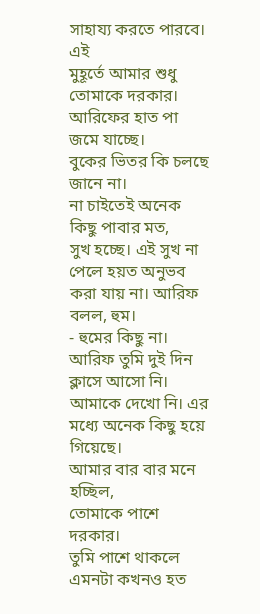সাহায্য করতে পারবে। এই
মুহূর্তে আমার শুধু তোমাকে দরকার।
আরিফের হাত পা জমে যাচ্ছে।
বুকের ভিতর কি চলছে জানে না।
না চাইতেই অনেক কিছু পাবার মত,
সুখ হচ্ছে। এই সুখ না পেলে হয়ত অনুভব
করা যায় না। আরিফ বলল, হুম।
- হুমের কিছু না। আরিফ তুমি দুই দিন
ক্লাসে আসো নি।
আমাকে দেখো নি। এর
মধ্যে অনেক কিছু হয়ে গিয়েছে।
আমার বার বার মনে হচ্ছিল,
তোমাকে পাশে দরকার।
তুমি পাশে থাকলে এমনটা কখনও হত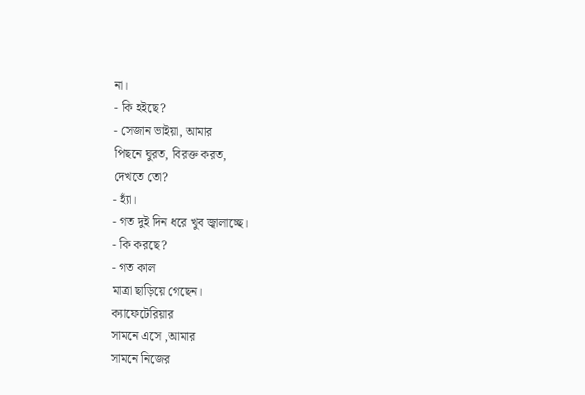না।
- কি হইছে?
- সেজান ভাইয়া, আমার
পিছনে ঘুরত, বিরক্ত করত,
দেখতে তো?
- হ্যাঁ।
- গত দুই দিন ধরে খুব জ্বালাচ্ছে।
- কি করছে?
- গত কাল
মাত্রা ছাড়িয়ে গেছেন।
ক্যাফেটেরিয়ার
সামনে এসে ,আমার
সামনে নিজের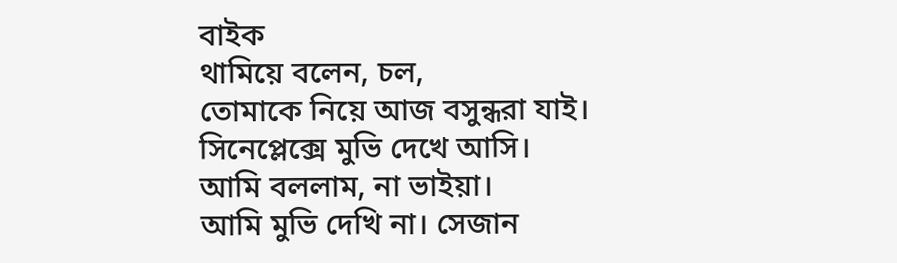বাইক
থামিয়ে বলেন, চল,
তোমাকে নিয়ে আজ বসুন্ধরা যাই।
সিনেপ্লেক্সে মুভি দেখে আসি।
আমি বললাম, না ভাইয়া।
আমি মুভি দেখি না। সেজান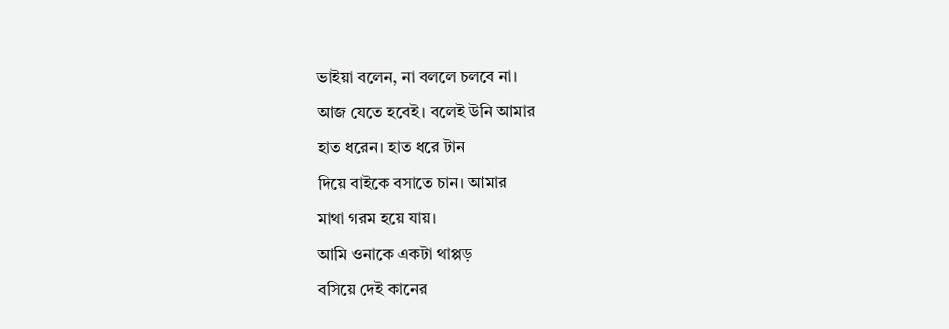ভাইয়া বলেন, না বললে চলবে না।
আজ যেতে হবেই। বলেই উনি আমার
হাত ধরেন। হাত ধরে টান
দিয়ে বাইকে বসাতে চান। আমার
মাথা গরম হয়ে যায়।
আমি ওনাকে একটা থাপ্পড়
বসিয়ে দেই কানের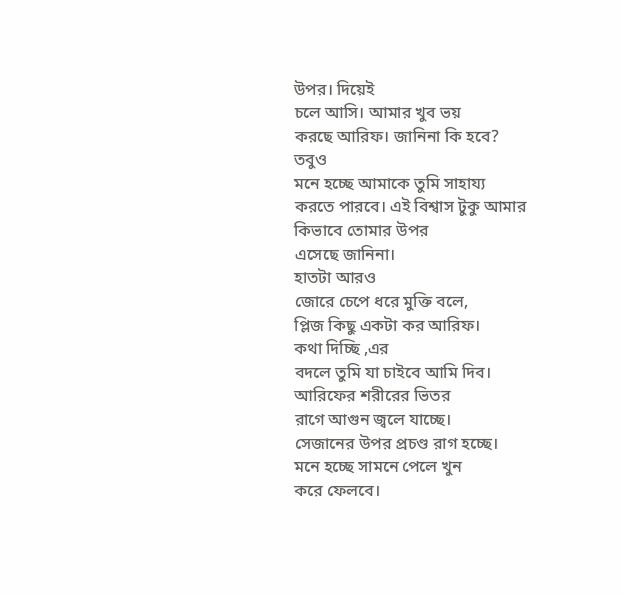উপর। দিয়েই
চলে আসি। আমার খুব ভয়
করছে আরিফ। জানিনা কি হবে?
তবুও
মনে হচ্ছে আমাকে তুমি সাহায্য
করতে পারবে। এই বিশ্বাস টুকু আমার
কিভাবে তোমার উপর
এসেছে জানিনা।
হাতটা আরও
জোরে চেপে ধরে মুক্তি বলে,
প্লিজ কিছু একটা কর আরিফ।
কথা দিচ্ছি ,এর
বদলে তুমি যা চাইবে আমি দিব।
আরিফের শরীরের ভিতর
রাগে আগুন জ্বলে যাচ্ছে।
সেজানের উপর প্রচণ্ড রাগ হচ্ছে।
মনে হচ্ছে সামনে পেলে খুন
করে ফেলবে।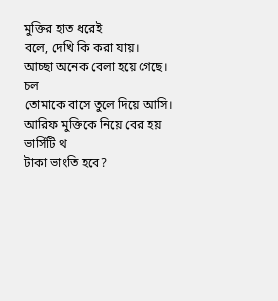মুক্তির হাত ধরেই
বলে, দেখি কি করা যায়।
আচ্ছা অনেক বেলা হয়ে গেছে।
চল
তোমাকে বাসে তুলে দিয়ে আসি।
আরিফ মুক্তিকে নিয়ে বের হয়
ভার্সিটি থ
টাকা ভাংতি হবে?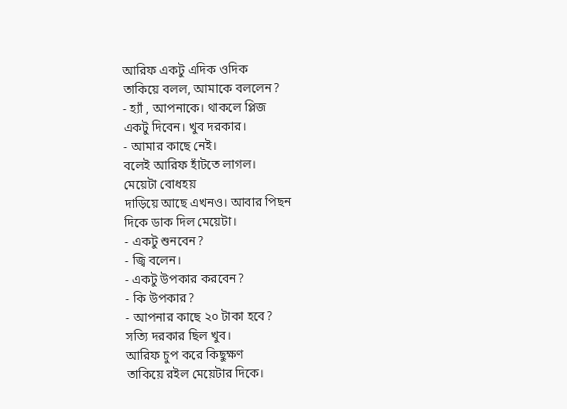আরিফ একটু এদিক ওদিক
তাকিয়ে বলল, আমাকে বললেন?
- হ্যাঁ , আপনাকে। থাকলে প্লিজ
একটু দিবেন। খুব দরকার।
- আমার কাছে নেই।
বলেই আরিফ হাঁটতে লাগল।
মেয়েটা বোধহয়
দাড়িয়ে আছে এখনও। আবার পিছন
দিকে ডাক দিল মেয়েটা।
- একটু শুনবেন?
- জ্বি বলেন।
- একটু উপকার করবেন?
- কি উপকার?
- আপনার কাছে ২০ টাকা হবে?
সত্যি দরকার ছিল খুব।
আরিফ চুপ করে কিছুক্ষণ
তাকিয়ে রইল মেয়েটার দিকে।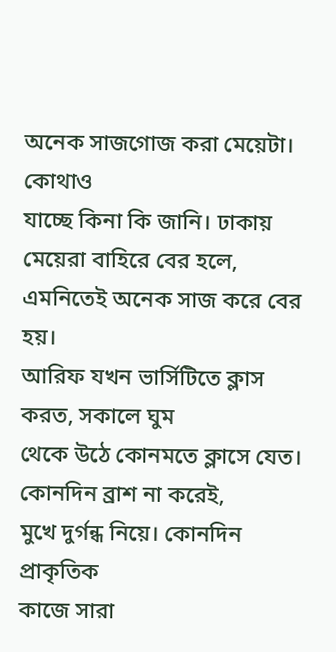অনেক সাজগোজ করা মেয়েটা।
কোথাও
যাচ্ছে কিনা কি জানি। ঢাকায়
মেয়েরা বাহিরে বের হলে,
এমনিতেই অনেক সাজ করে বের হয়।
আরিফ যখন ভার্সিটিতে ক্লাস
করত, সকালে ঘুম
থেকে উঠে কোনমতে ক্লাসে যেত।
কোনদিন ব্রাশ না করেই,
মুখে দুর্গন্ধ নিয়ে। কোনদিন
প্রাকৃতিক
কাজে সারা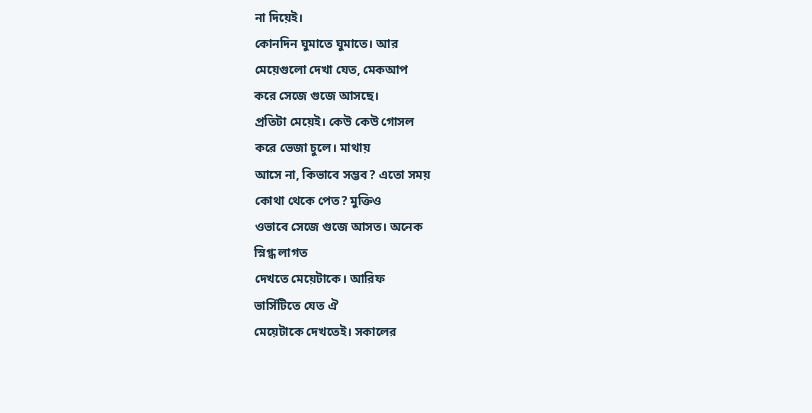না দিয়েই।
কোনদিন ঘুমাতে ঘুমাতে। আর
মেয়েগুলো দেখা যেত, মেকআপ
করে সেজে গুজে আসছে।
প্রতিটা মেয়েই। কেউ কেউ গোসল
করে ভেজা চুলে। মাথায়
আসে না, কিভাবে সম্ভব? এতো সময়
কোথা থেকে পেত? মুক্তিও
ওভাবে সেজে গুজে আসত। অনেক
স্নিগ্ধ লাগত
দেখতে মেয়েটাকে। আরিফ
ভার্সিটিতে যেত ঐ
মেয়েটাকে দেখতেই। সকালের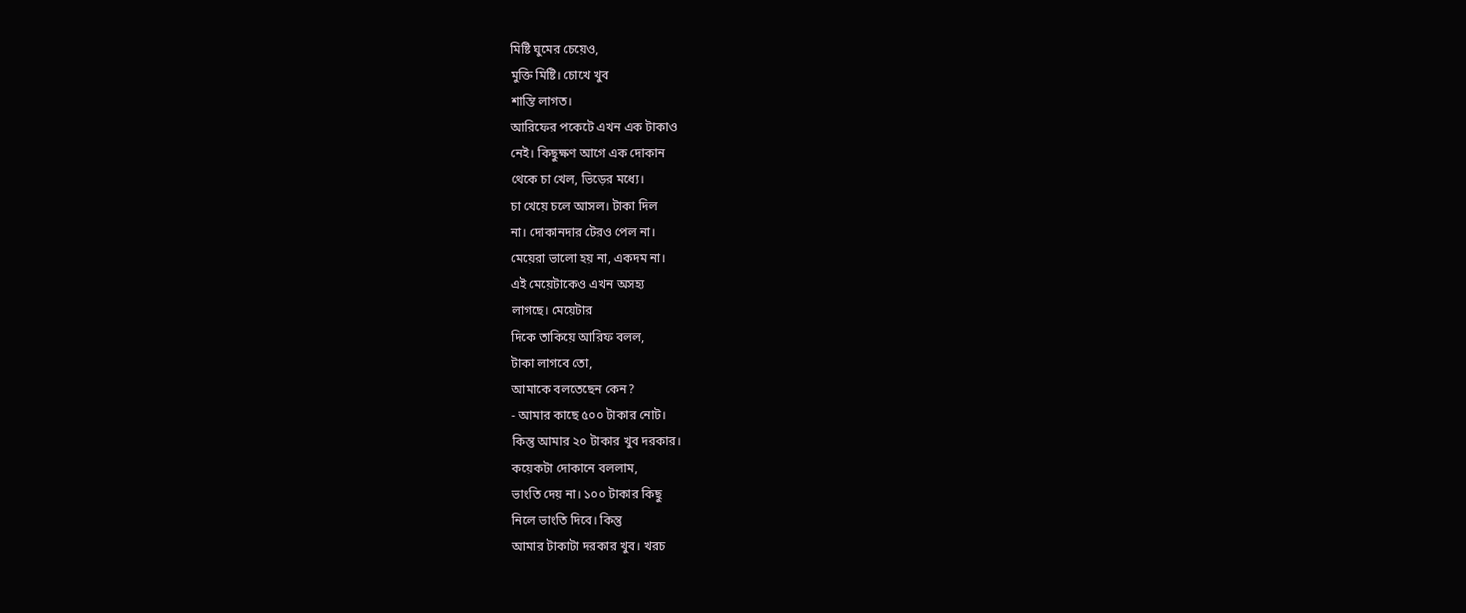মিষ্টি ঘুমের চেয়েও,
মুক্তি মিষ্টি। চোখে খুব
শান্তি লাগত।
আরিফের পকেটে এখন এক টাকাও
নেই। কিছুক্ষণ আগে এক দোকান
থেকে চা খেল, ভিড়ের মধ্যে।
চা খেয়ে চলে আসল। টাকা দিল
না। দোকানদার টেরও পেল না।
মেয়েরা ভালো হয় না, একদম না।
এই মেয়েটাকেও এখন অসহ্য
লাগছে। মেয়েটার
দিকে তাকিয়ে আরিফ বলল,
টাকা লাগবে তো,
আমাকে বলতেছেন কেন?
- আমার কাছে ৫০০ টাকার নোট।
কিন্তু আমার ২০ টাকার খুব দরকার।
কয়েকটা দোকানে বললাম,
ভাংতি দেয় না। ১০০ টাকার কিছু
নিলে ভাংতি দিবে। কিন্তু
আমার টাকাটা দরকার খুব। খরচ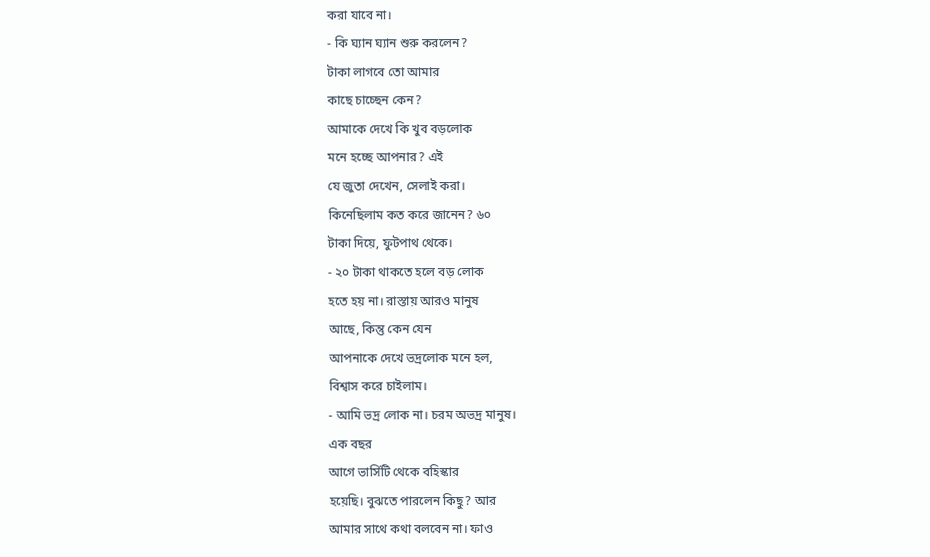করা যাবে না।
- কি ঘ্যান ঘ্যান শুরু করলেন?
টাকা লাগবে তো আমার
কাছে চাচ্ছেন কেন?
আমাকে দেখে কি খুব বড়লোক
মনে হচ্ছে আপনার? এই
যে জুতা দেখেন, সেলাই করা।
কিনেছিলাম কত করে জানেন? ৬০
টাকা দিয়ে, ফুটপাথ থেকে।
- ২০ টাকা থাকতে হলে বড় লোক
হতে হয় না। রাস্তায় আরও মানুষ
আছে, কিন্তু কেন যেন
আপনাকে দেখে ভদ্রলোক মনে হল,
বিশ্বাস করে চাইলাম।
- আমি ভদ্র লোক না। চরম অভদ্র মানুষ।
এক বছর
আগে ভার্সিটি থেকে বহিস্কার
হয়েছি। বুঝতে পারলেন কিছু? আর
আমার সাথে কথা বলবেন না। ফাও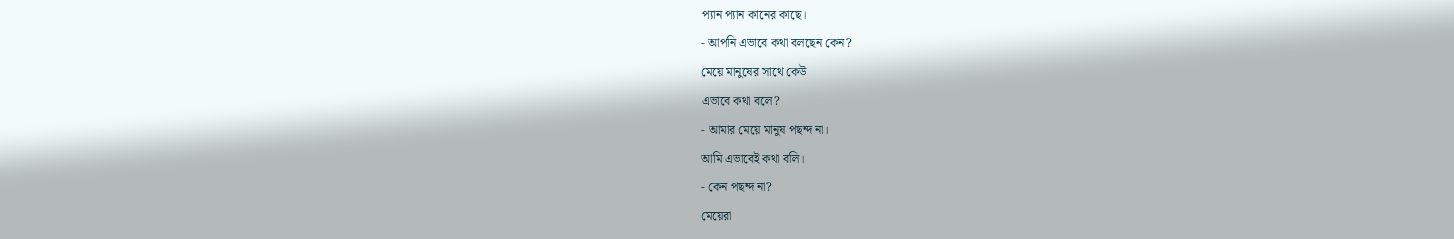প্যান প্যান কানের কাছে।
- আপনি এভাবে কথা বলছেন কেন?
মেয়ে মানুষের সাথে কেউ
এভাবে কথা বলে?
- আমার মেয়ে মানুষ পছন্দ না।
আমি এভাবেই কথা বলি।
- কেন পছন্দ না?
মেয়েরা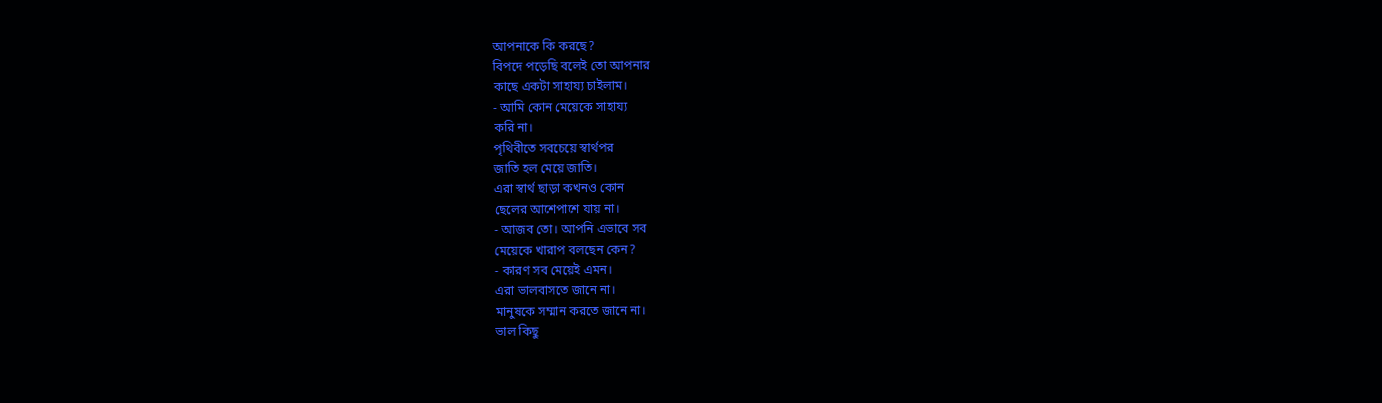আপনাকে কি করছে?
বিপদে পড়েছি বলেই তো আপনার
কাছে একটা সাহায্য চাইলাম।
- আমি কোন মেয়েকে সাহায্য
করি না।
পৃথিবীতে সবচেয়ে স্বার্থপর
জাতি হল মেয়ে জাতি।
এরা স্বার্থ ছাড়া কখনও কোন
ছেলের আশেপাশে যায় না।
- আজব তো। আপনি এভাবে সব
মেয়েকে খারাপ বলছেন কেন?
- কারণ সব মেয়েই এমন।
এরা ভালবাসতে জানে না।
মানুষকে সম্মান করতে জানে না।
ভাল কিছু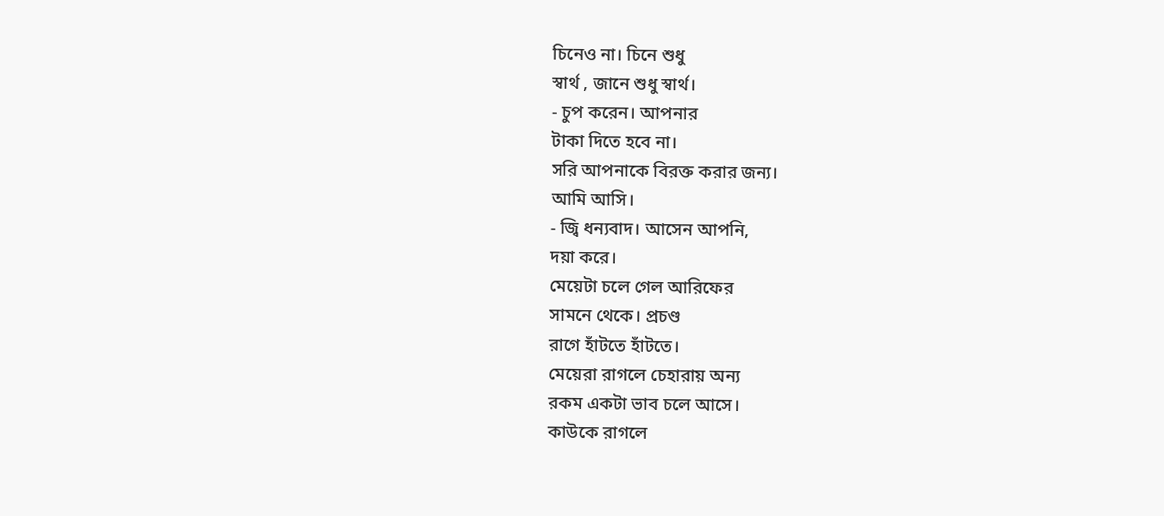চিনেও না। চিনে শুধু
স্বার্থ , জানে শুধু স্বার্থ।
- চুপ করেন। আপনার
টাকা দিতে হবে না।
সরি আপনাকে বিরক্ত করার জন্য।
আমি আসি।
- জ্বি ধন্যবাদ। আসেন আপনি,
দয়া করে।
মেয়েটা চলে গেল আরিফের
সামনে থেকে। প্রচণ্ড
রাগে হাঁটতে হাঁটতে।
মেয়েরা রাগলে চেহারায় অন্য
রকম একটা ভাব চলে আসে।
কাউকে রাগলে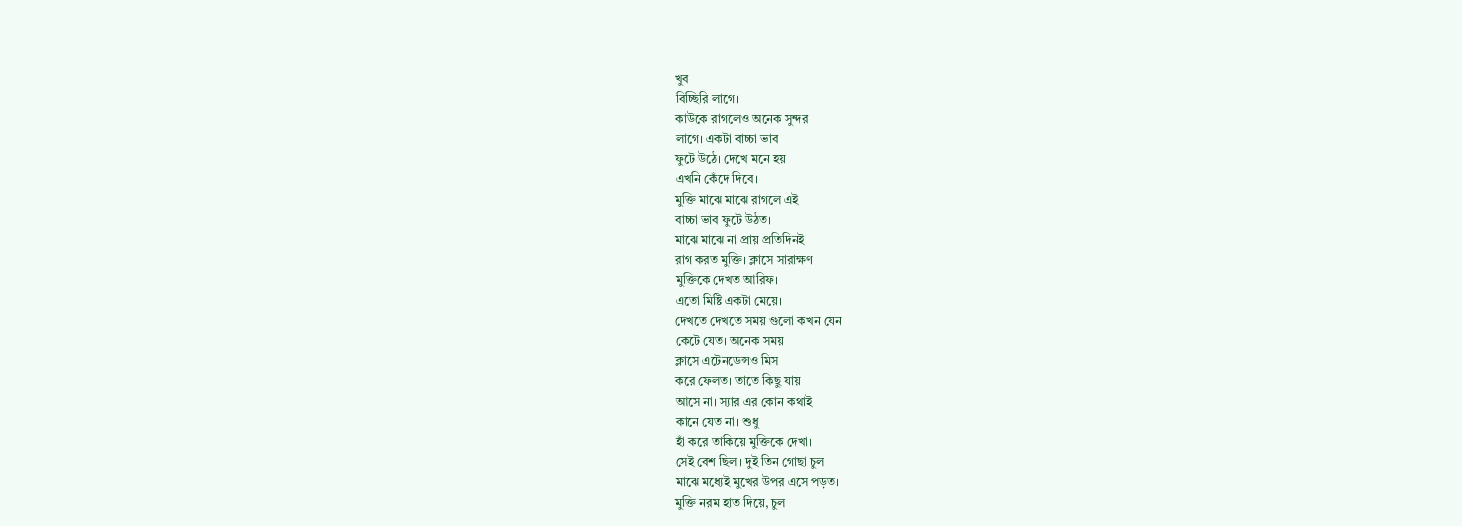খুব
বিচ্ছিরি লাগে।
কাউকে রাগলেও অনেক সুন্দর
লাগে। একটা বাচ্চা ভাব
ফুটে উঠে। দেখে মনে হয়
এখনি কেঁদে দিবে।
মুক্তি মাঝে মাঝে রাগলে এই
বাচ্চা ভাব ফুটে উঠত।
মাঝে মাঝে না প্রায় প্রতিদিনই
রাগ করত মুক্তি। ক্লাসে সারাক্ষণ
মুক্তিকে দেখত আরিফ।
এতো মিষ্টি একটা মেয়ে।
দেখতে দেখতে সময় গুলো কখন যেন
কেটে যেত। অনেক সময়
ক্লাসে এটেনডেন্সও মিস
করে ফেলত। তাতে কিছু যায়
আসে না। স্যার এর কোন কথাই
কানে যেত না। শুধু
হাঁ করে তাকিয়ে মুক্তিকে দেখা।
সেই বেশ ছিল। দুই তিন গোছা চুল
মাঝে মধ্যেই মুখের উপর এসে পড়ত।
মুক্তি নরম হাত দিয়ে, চুল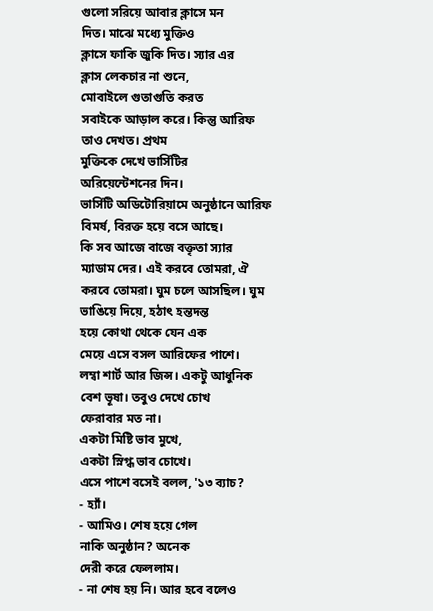গুলো সরিয়ে আবার ক্লাসে মন
দিত। মাঝে মধ্যে মুক্তিও
ক্লাসে ফাকি জুকি দিত। স্যার এর
ক্লাস লেকচার না শুনে,
মোবাইলে গুতাগুতি করত
সবাইকে আড়াল করে। কিন্তু আরিফ
তাও দেখত। প্রথম
মুক্তিকে দেখে ভার্সিটির
অরিয়েন্টেশনের দিন।
ভার্সিটি অডিটোরিয়ামে অনুষ্ঠানে আরিফ
বিমর্ষ, বিরক্ত হয়ে বসে আছে।
কি সব আজে বাজে বক্তৃতা স্যার
ম্যাডাম দের। এই করবে তোমরা, ঐ
করবে তোমরা। ঘুম চলে আসছিল। ঘুম
ভাঙিয়ে দিয়ে, হঠাৎ হন্তদন্ত
হয়ে কোথা থেকে যেন এক
মেয়ে এসে বসল আরিফের পাশে।
লম্বা শার্ট আর জিন্স। একটু আধুনিক
বেশ ভূষা। তবুও দেখে চোখ
ফেরাবার মত না।
একটা মিষ্টি ভাব মুখে,
একটা স্নিগ্ধ ভাব চোখে।
এসে পাশে বসেই বলল, '১৩ ব্যাচ?
- হ্যাঁ।
- আমিও। শেষ হয়ে গেল
নাকি অনুষ্ঠান? অনেক
দেরী করে ফেললাম।
- না শেষ হয় নি। আর হবে বলেও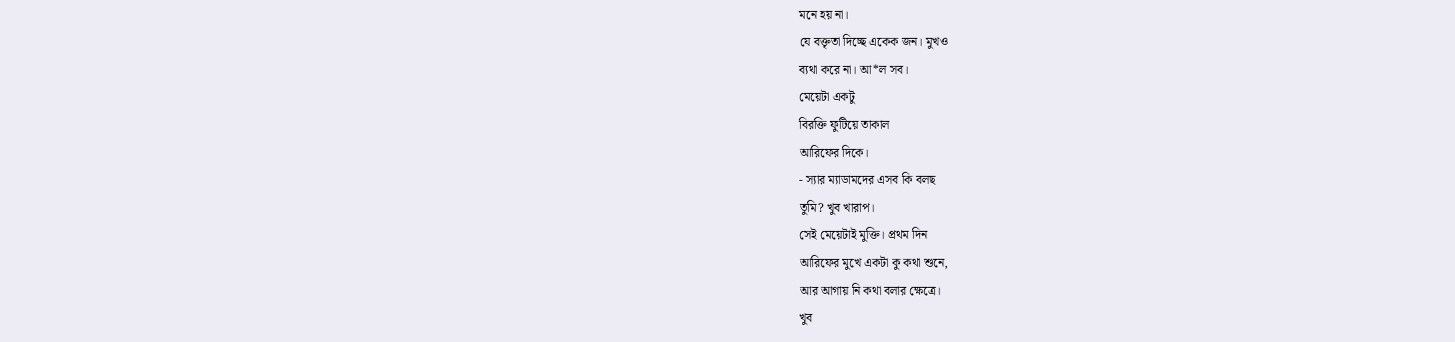মনে হয় না।
যে বক্তৃতা দিচ্ছে একেক জন। মুখও
ব্যথা করে না। আ*ল সব।
মেয়েটা একটু
বিরক্তি ফুটিয়ে তাকাল
আরিফের দিকে।
- স্যার ম্যাডামদের এসব কি বলছ
তুমি? খুব খারাপ।
সেই মেয়েটাই মুক্তি। প্রথম দিন
আরিফের মুখে একটা কু কথা শুনে,
আর আগায় নি কথা বলার ক্ষেত্রে।
খুব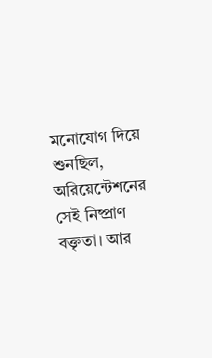মনোযোগ দিয়ে শুনছিল,
অরিয়েন্টেশনের সেই নিষ্প্রাণ
বক্তৃতা। আর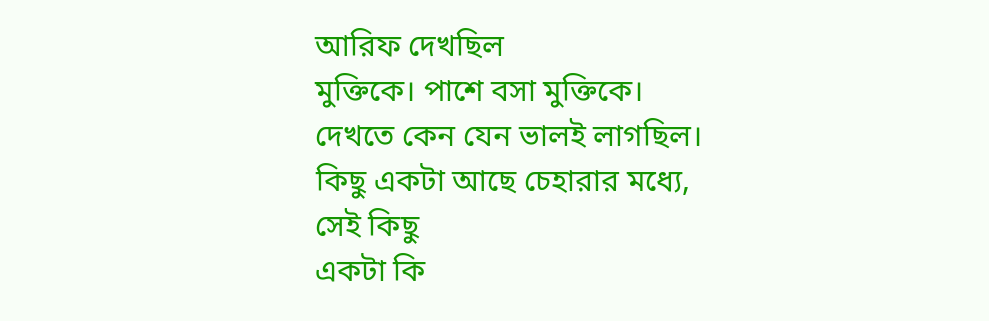আরিফ দেখছিল
মুক্তিকে। পাশে বসা মুক্তিকে।
দেখতে কেন যেন ভালই লাগছিল।
কিছু একটা আছে চেহারার মধ্যে,
সেই কিছু
একটা কি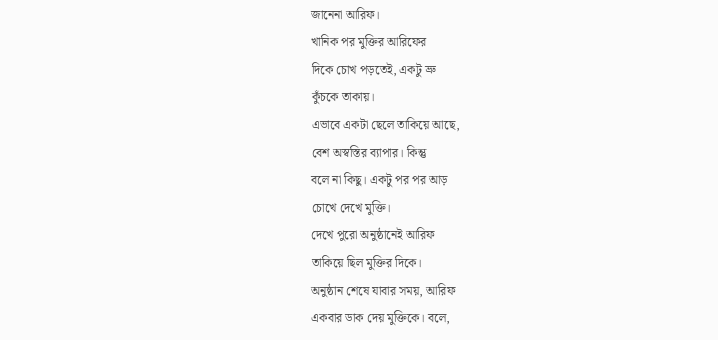জানেনা আরিফ।
খানিক পর মুক্তির আরিফের
দিকে চোখ পড়তেই, একটু ভ্রু
কুঁচকে তাকায়।
এভাবে একটা ছেলে তাকিয়ে আছে,
বেশ অস্বস্তির ব্যাপার। কিন্তু
বলে না কিছু। একটু পর পর আড়
চোখে দেখে মুক্তি।
দেখে পুরো অনুষ্ঠানেই আরিফ
তাকিয়ে ছিল মুক্তির দিকে।
অনুষ্ঠান শেষে যাবার সময়, আরিফ
একবার ডাক দেয় মুক্তিকে। বলে,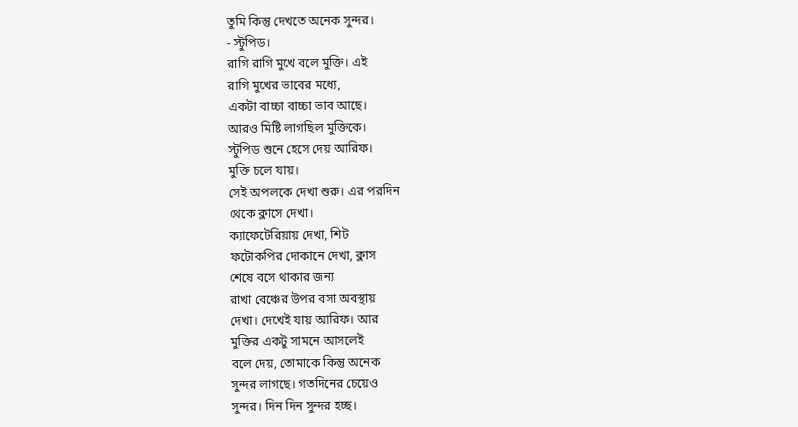তুমি কিন্তু দেখতে অনেক সুন্দর।
- স্টুপিড।
রাগি রাগি মুখে বলে মুক্তি। এই
রাগি মুখের ভাবের মধ্যে,
একটা বাচ্চা বাচ্চা ভাব আছে।
আরও মিষ্টি লাগছিল মুক্তিকে।
স্টুপিড শুনে হেসে দেয় আরিফ।
মুক্তি চলে যায়।
সেই অপলকে দেখা শুরু। এর পরদিন
থেকে ক্লাসে দেখা।
ক্যাফেটেরিয়ায় দেখা, শিট
ফটোকপির দোকানে দেখা, ক্লাস
শেষে বসে থাকার জন্য
রাখা বেঞ্চের উপর বসা অবস্থায়
দেখা। দেখেই যায় আরিফ। আর
মুক্তির একটু সামনে আসলেই
বলে দেয়, তোমাকে কিন্তু অনেক
সুন্দর লাগছে। গতদিনের চেয়েও
সুন্দর। দিন দিন সুন্দর হচ্ছ।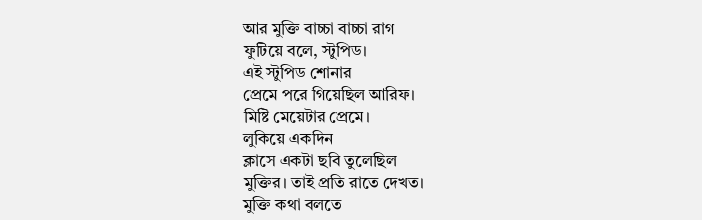আর মুক্তি বাচ্চা বাচ্চা রাগ
ফুটিয়ে বলে, স্টুপিড।
এই স্টুপিড শোনার
প্রেমে পরে গিয়েছিল আরিফ।
মিষ্টি মেয়েটার প্রেমে।
লুকিয়ে একদিন
ক্লাসে একটা ছবি তুলেছিল
মুক্তির। তাই প্রতি রাতে দেখত।
মুক্তি কথা বলতে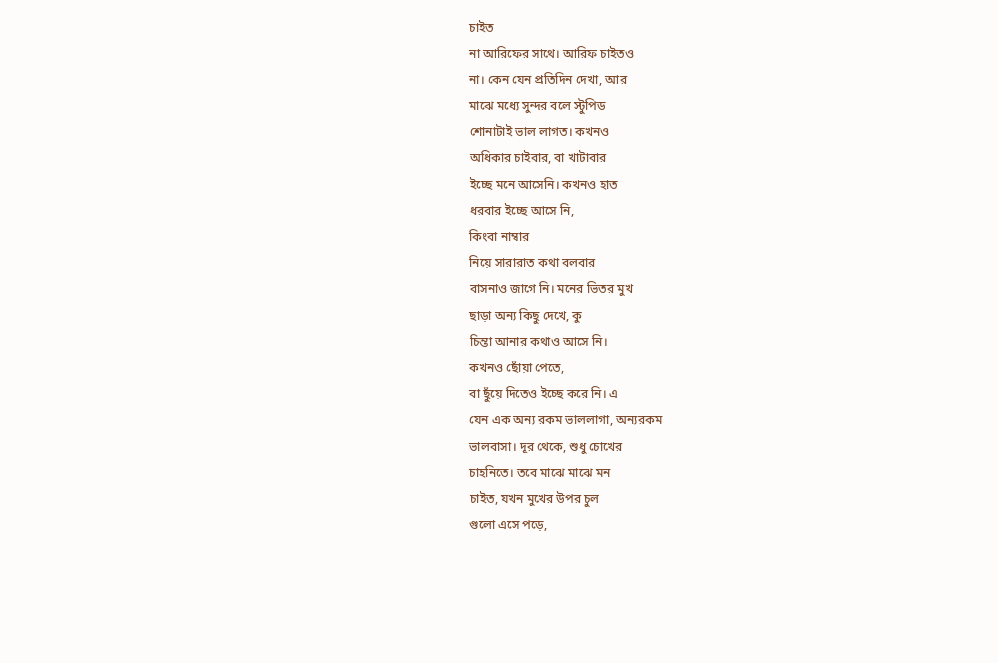চাইত
না আরিফের সাথে। আরিফ চাইতও
না। কেন যেন প্রতিদিন দেখা, আর
মাঝে মধ্যে সুন্দর বলে স্টুপিড
শোনাটাই ভাল লাগত। কখনও
অধিকার চাইবার, বা খাটাবার
ইচ্ছে মনে আসেনি। কখনও হাত
ধরবার ইচ্ছে আসে নি,
কিংবা নাম্বার
নিয়ে সারারাত কথা বলবার
বাসনাও জাগে নি। মনের ভিতর মুখ
ছাড়া অন্য কিছু দেখে, কু
চিন্তা আনার কথাও আসে নি।
কখনও ছোঁয়া পেতে,
বা ছুঁয়ে দিতেও ইচ্ছে করে নি। এ
যেন এক অন্য রকম ভাললাগা, অন্যরকম
ভালবাসা। দূর থেকে, শুধু চোখের
চাহনিতে। তবে মাঝে মাঝে মন
চাইত, যখন মুখের উপর চুল
গুলো এসে পড়ে,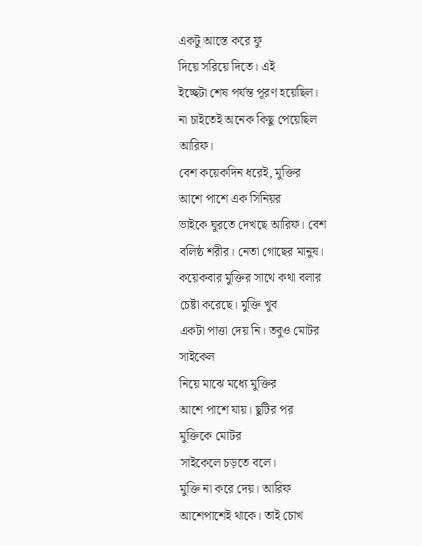একটু আস্তে করে ফু
দিয়ে সরিয়ে দিতে। এই
ইচ্ছেটা শেষ পর্যন্ত পূরণ হয়েছিল।
না চাইতেই অনেক কিছু পেয়েছিল
আরিফ।
বেশ কয়েকদিন ধরেই, মুক্তির
আশে পাশে এক সিনিয়র
ভাইকে ঘুরতে দেখছে আরিফ। বেশ
বলিষ্ঠ শরীর। নেতা গোছের মানুষ।
কয়েকবার মুক্তির সাথে কথা বলার
চেষ্টা করেছে। মুক্তি খুব
একটা পাত্তা দেয় নি। তবুও মোটর
সাইকেল
নিয়ে মাঝে মধ্যে মুক্তির
আশে পাশে যায়। ছুটির পর
মুক্তিকে মোটর
সাইকেলে চড়তে বলে।
মুক্তি না করে দেয়। আরিফ
আশেপাশেই থাকে। তাই চোখ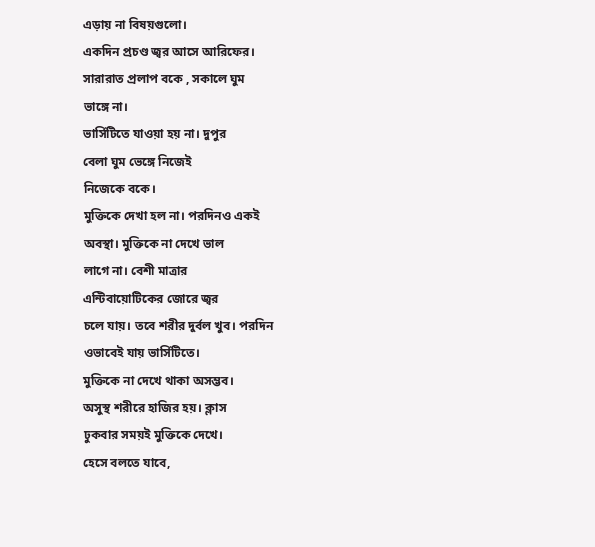এড়ায় না বিষয়গুলো।
একদিন প্রচণ্ড জ্বর আসে আরিফের।
সারারাত প্রলাপ বকে , সকালে ঘুম
ভাঙ্গে না।
ভার্সিটিতে যাওয়া হয় না। দুপুর
বেলা ঘুম ভেঙ্গে নিজেই
নিজেকে বকে।
মুক্তিকে দেখা হল না। পরদিনও একই
অবস্থা। মুক্তিকে না দেখে ভাল
লাগে না। বেশী মাত্রার
এন্টিবায়োটিকের জোরে জ্বর
চলে যায়। তবে শরীর দুর্বল খুব। পরদিন
ওভাবেই যায় ভার্সিটিতে।
মুক্তিকে না দেখে থাকা অসম্ভব।
অসুস্থ শরীরে হাজির হয়। ক্লাস
ঢুকবার সময়ই মুক্তিকে দেখে।
হেসে বলতে যাবে,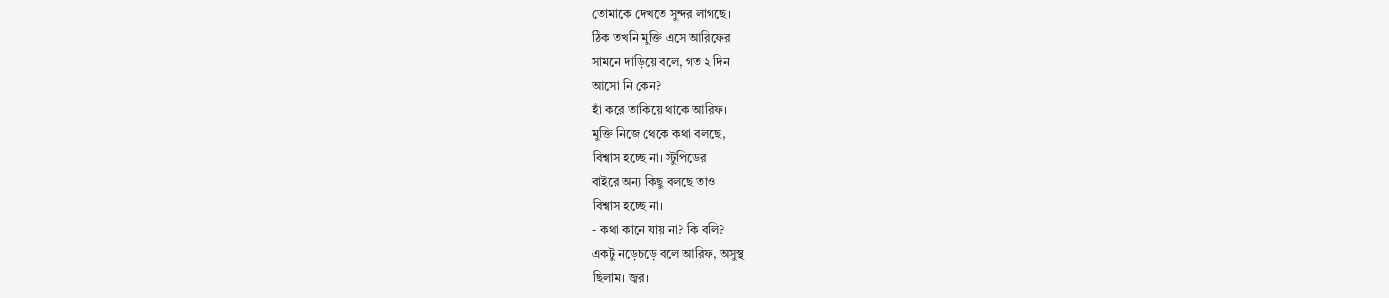তোমাকে দেখতে সুন্দর লাগছে।
ঠিক তখনি মুক্তি এসে আরিফের
সামনে দাড়িয়ে বলে, গত ২ দিন
আসো নি কেন?
হাঁ করে তাকিয়ে থাকে আরিফ।
মুক্তি নিজে থেকে কথা বলছে,
বিশ্বাস হচ্ছে না। স্টুপিডের
বাইরে অন্য কিছু বলছে তাও
বিশ্বাস হচ্ছে না।
- কথা কানে যায় না? কি বলি?
একটু নড়েচড়ে বলে আরিফ, অসুস্থ
ছিলাম। জ্বর।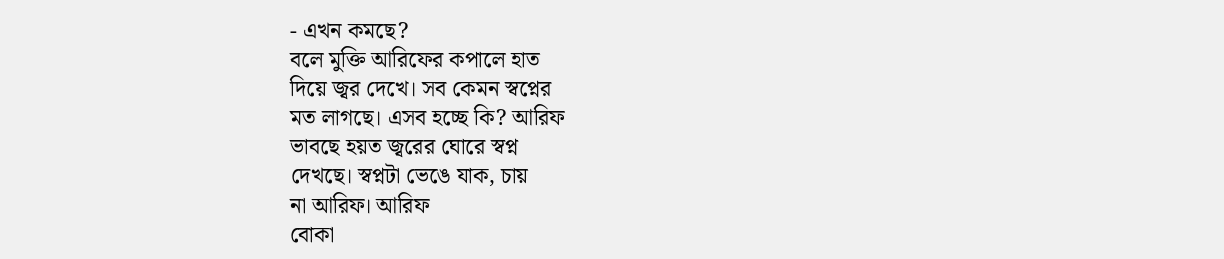- এখন কমছে?
বলে মুক্তি আরিফের কপালে হাত
দিয়ে জ্বর দেখে। সব কেমন স্বপ্নের
মত লাগছে। এসব হচ্ছে কি? আরিফ
ভাবছে হয়ত জ্বরের ঘোরে স্বপ্ন
দেখছে। স্বপ্নটা ভেঙে যাক, চায়
না আরিফ। আরিফ
বোকা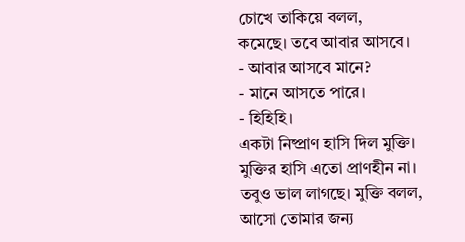চোখে তাকিয়ে বলল,
কমেছে। তবে আবার আসবে।
- আবার আসবে মানে?
- মানে আসতে পারে।
- হিহিহি।
একটা নিষ্প্রাণ হাসি দিল মুক্তি।
মুক্তির হাসি এতো প্রাণহীন না।
তবুও ভাল লাগছে। মুক্তি বলল,
আসো তোমার জন্য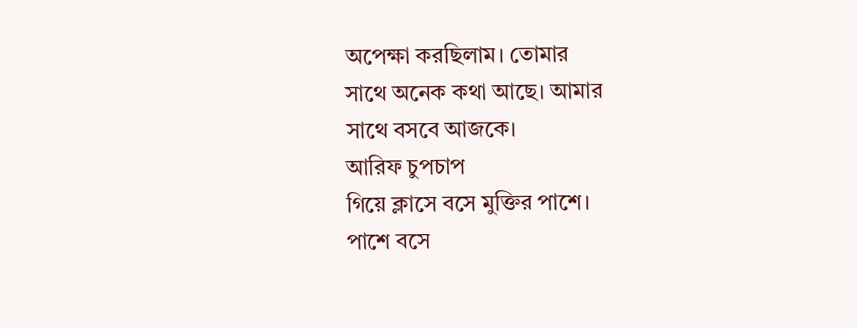অপেক্ষা করছিলাম। তোমার
সাথে অনেক কথা আছে। আমার
সাথে বসবে আজকে।
আরিফ চুপচাপ
গিয়ে ক্লাসে বসে মুক্তির পাশে।
পাশে বসে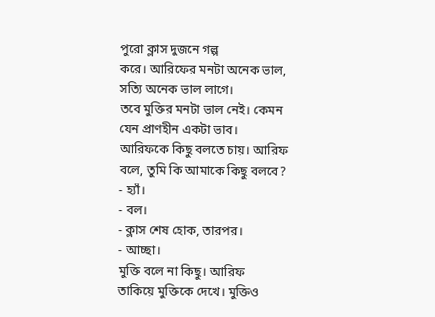পুরো ক্লাস দুজনে গল্প
করে। আরিফের মনটা অনেক ভাল,
সত্যি অনেক ভাল লাগে।
তবে মুক্তির মনটা ভাল নেই। কেমন
যেন প্রাণহীন একটা ভাব।
আরিফকে কিছু বলতে চায়। আরিফ
বলে, তুমি কি আমাকে কিছু বলবে?
- হ্যাঁ।
- বল।
- ক্লাস শেষ হোক, তারপর।
- আচ্ছা।
মুক্তি বলে না কিছু। আরিফ
তাকিয়ে মুক্তিকে দেখে। মুক্তিও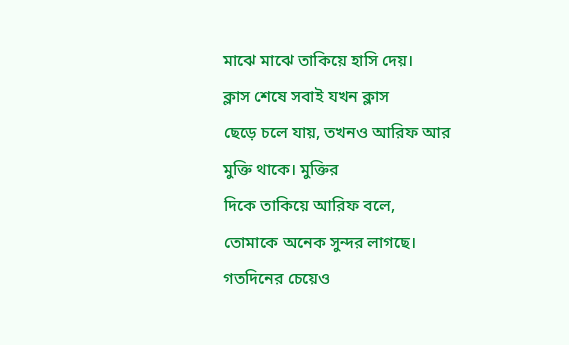মাঝে মাঝে তাকিয়ে হাসি দেয়।
ক্লাস শেষে সবাই যখন ক্লাস
ছেড়ে চলে যায়, তখনও আরিফ আর
মুক্তি থাকে। মুক্তির
দিকে তাকিয়ে আরিফ বলে,
তোমাকে অনেক সুন্দর লাগছে।
গতদিনের চেয়েও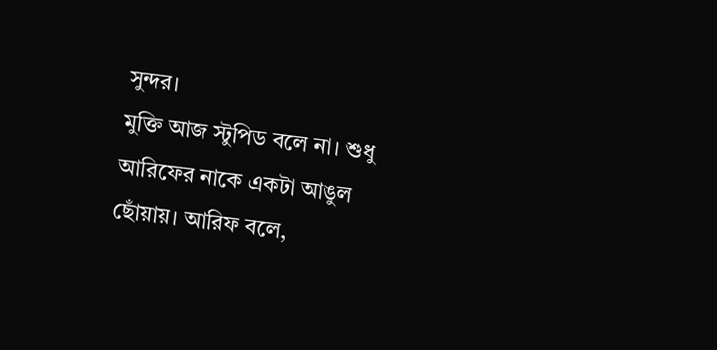সুন্দর।
মুক্তি আজ স্টুপিড বলে না। শুধু
আরিফের নাকে একটা আঙুল
ছোঁয়ায়। আরিফ বলে,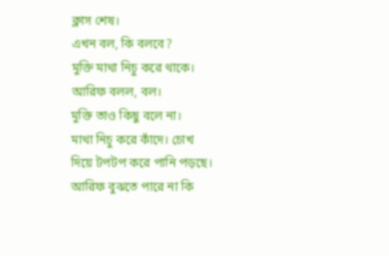ক্লাস শেষ।
এখন বল, কি বলবে?
মুক্তি মাথা নিচু করে থাকে।
আরিফ বলল, বল।
মুক্তি তাও কিছু বলে না।
মাথা নিচু করে কাঁদে। চোখ
দিয়ে টপটপ করে পানি পড়ছে।
আরিফ বুঝতে পারে না কি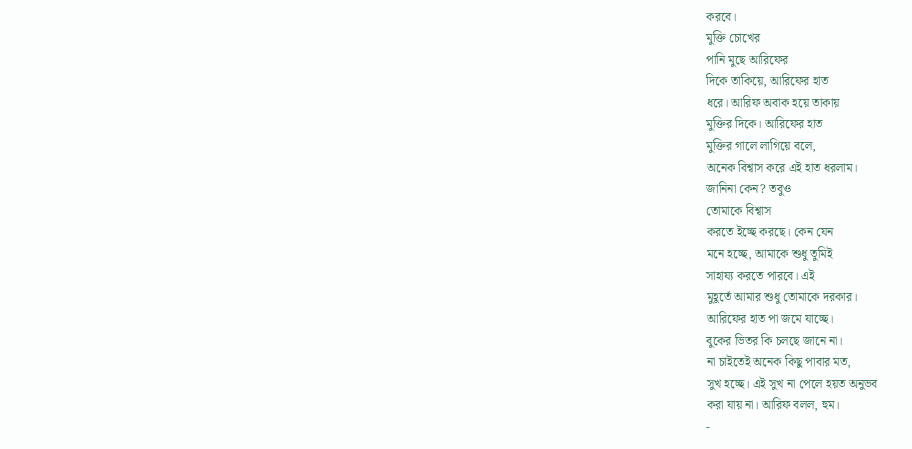করবে।
মুক্তি চোখের
পানি মুছে আরিফের
দিকে তাকিয়ে, আরিফের হাত
ধরে। আরিফ অবাক হয়ে তাকায়
মুক্তির দিকে। আরিফের হাত
মুক্তির গালে লাগিয়ে বলে,
অনেক বিশ্বাস করে এই হাত ধরলাম।
জানিনা কেন? তবুও
তোমাকে বিশ্বাস
করতে ইচ্ছে করছে। কেন যেন
মনে হচ্ছে, আমাকে শুধু তুমিই
সাহায্য করতে পারবে। এই
মুহূর্তে আমার শুধু তোমাকে দরকার।
আরিফের হাত পা জমে যাচ্ছে।
বুকের ভিতর কি চলছে জানে না।
না চাইতেই অনেক কিছু পাবার মত,
সুখ হচ্ছে। এই সুখ না পেলে হয়ত অনুভব
করা যায় না। আরিফ বলল, হুম।
-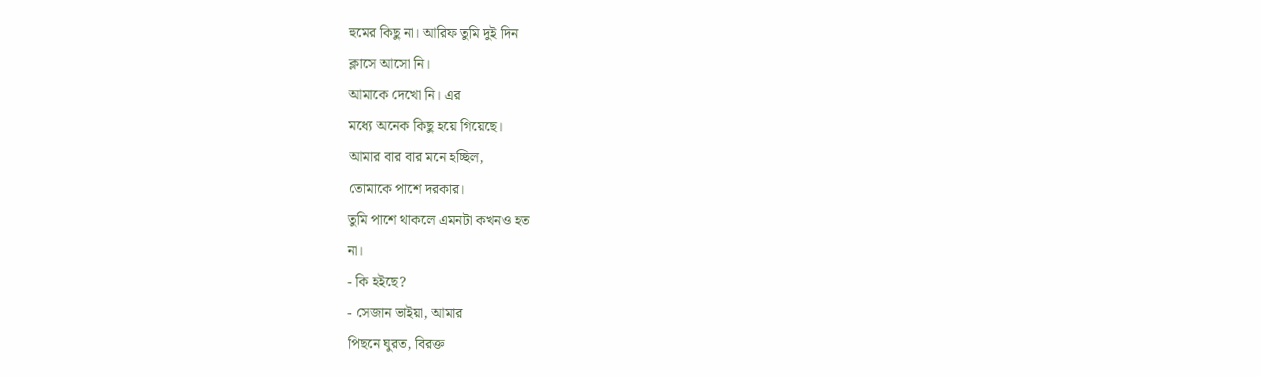হুমের কিছু না। আরিফ তুমি দুই দিন
ক্লাসে আসো নি।
আমাকে দেখো নি। এর
মধ্যে অনেক কিছু হয়ে গিয়েছে।
আমার বার বার মনে হচ্ছিল,
তোমাকে পাশে দরকার।
তুমি পাশে থাকলে এমনটা কখনও হত
না।
- কি হইছে?
- সেজান ভাইয়া, আমার
পিছনে ঘুরত, বিরক্ত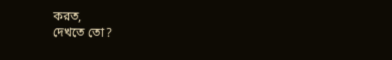করত,
দেখতে তো?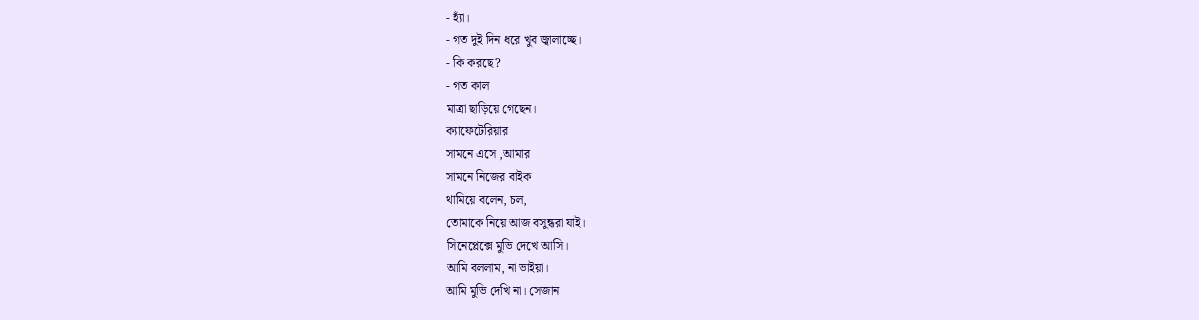- হ্যাঁ।
- গত দুই দিন ধরে খুব জ্বালাচ্ছে।
- কি করছে?
- গত কাল
মাত্রা ছাড়িয়ে গেছেন।
ক্যাফেটেরিয়ার
সামনে এসে ,আমার
সামনে নিজের বাইক
থামিয়ে বলেন, চল,
তোমাকে নিয়ে আজ বসুন্ধরা যাই।
সিনেপ্লেক্সে মুভি দেখে আসি।
আমি বললাম, না ভাইয়া।
আমি মুভি দেখি না। সেজান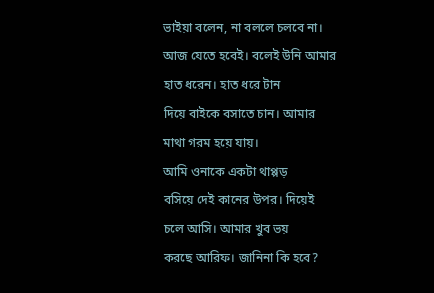ভাইয়া বলেন, না বললে চলবে না।
আজ যেতে হবেই। বলেই উনি আমার
হাত ধরেন। হাত ধরে টান
দিয়ে বাইকে বসাতে চান। আমার
মাথা গরম হয়ে যায়।
আমি ওনাকে একটা থাপ্পড়
বসিয়ে দেই কানের উপর। দিয়েই
চলে আসি। আমার খুব ভয়
করছে আরিফ। জানিনা কি হবে?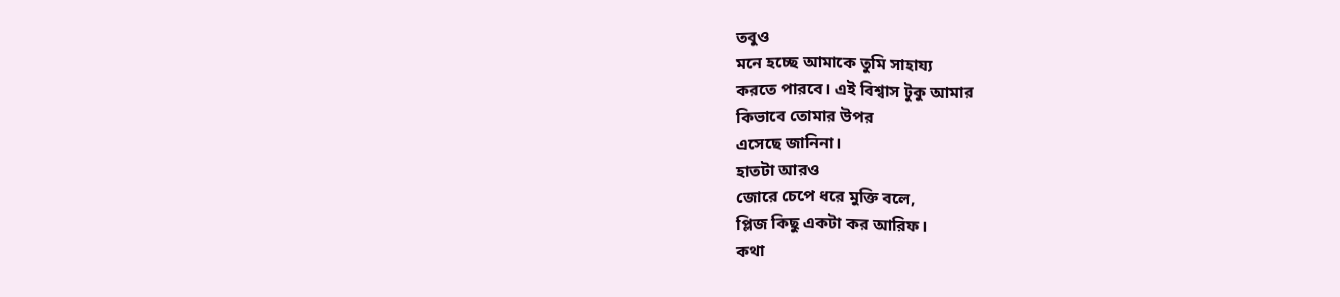তবুও
মনে হচ্ছে আমাকে তুমি সাহায্য
করতে পারবে। এই বিশ্বাস টুকু আমার
কিভাবে তোমার উপর
এসেছে জানিনা।
হাতটা আরও
জোরে চেপে ধরে মুক্তি বলে,
প্লিজ কিছু একটা কর আরিফ।
কথা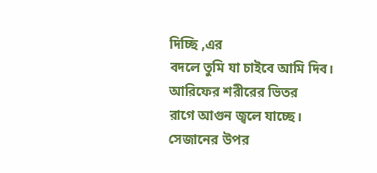দিচ্ছি ,এর
বদলে তুমি যা চাইবে আমি দিব।
আরিফের শরীরের ভিতর
রাগে আগুন জ্বলে যাচ্ছে।
সেজানের উপর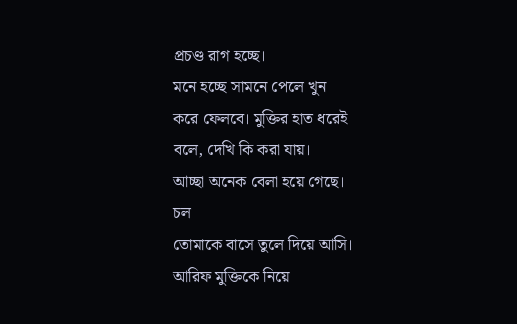প্রচণ্ড রাগ হচ্ছে।
মনে হচ্ছে সামনে পেলে খুন
করে ফেলবে। মুক্তির হাত ধরেই
বলে, দেখি কি করা যায়।
আচ্ছা অনেক বেলা হয়ে গেছে।
চল
তোমাকে বাসে তুলে দিয়ে আসি।
আরিফ মুক্তিকে নিয়ে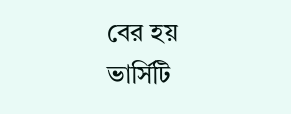বের হয়
ভার্সিটি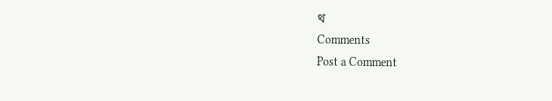থ
Comments
Post a Comment